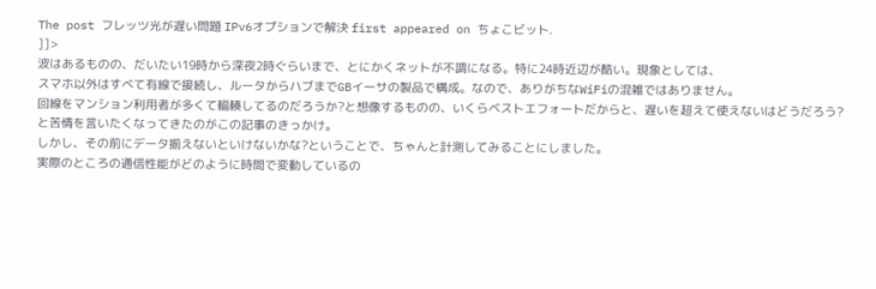The post フレッツ光が遅い問題 IPv6オプションで解決 first appeared on ちょこビット.
]]>
波はあるものの、だいたい19時から深夜2時ぐらいまで、とにかくネットが不調になる。特に24時近辺が酷い。現象としては、
スマホ以外はすべて有線で接続し、ルータからハブまでGBイーサの製品で構成。なので、ありがちなWiFiの混雑ではありません。
回線をマンション利用者が多くて輻輳してるのだろうか?と想像するものの、いくらベストエフォートだからと、遅いを超えて使えないはどうだろう?と苦情を言いたくなってきたのがこの記事のきっかけ。
しかし、その前にデータ揃えないといけないかな?ということで、ちゃんと計測してみることにしました。
実際のところの通信性能がどのように時間で変動しているの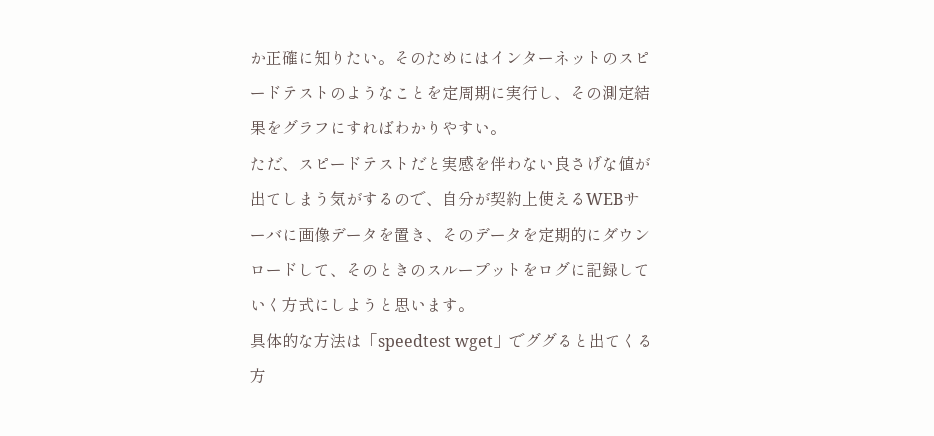か正確に知りたい。そのためにはインターネットのスピードテストのようなことを定周期に実行し、その測定結果をグラフにすればわかりやすい。
ただ、スピードテストだと実感を伴わない良さげな値が出てしまう気がするので、自分が契約上使えるWEBサーバに画像データを置き、そのデータを定期的にダウンロードして、そのときのスループットをログに記録していく方式にしようと思います。
具体的な方法は「speedtest wget」でググると出てくる方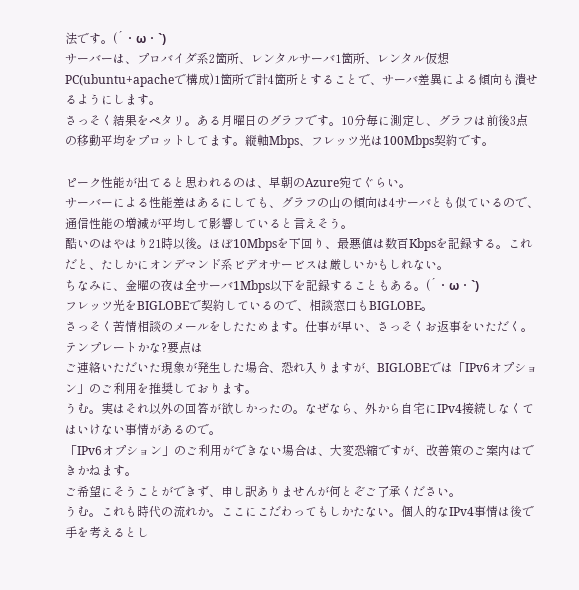法です。(´・ω・`)
サーバーは、プロバイダ系2箇所、レンタルサーバ1箇所、レンタル仮想PC(ubuntu+apacheで構成)1箇所で計4箇所とすることで、サーバ差異による傾向も潰せるようにします。
さっそく結果をペタリ。ある月曜日のグラフです。10分毎に測定し、グラフは前後3点の移動平均をプロットしてます。縦軸Mbps、フレッツ光は100Mbps契約です。

ピーク性能が出てると思われるのは、早朝のAzure宛てぐらい。
サーバーによる性能差はあるにしても、グラフの山の傾向は4サーバとも似ているので、通信性能の増減が平均して影響していると言えそう。
酷いのはやはり21時以後。ほぼ10Mbpsを下回り、最悪値は数百Kbpsを記録する。これだと、たしかにオンデマンド系ビデオサービスは厳しいかもしれない。
ちなみに、金曜の夜は全サーバ1Mbps以下を記録することもある。(´・ω・`)
フレッツ光をBIGLOBEで契約しているので、相談窓口もBIGLOBE。
さっそく苦情相談のメールをしたためます。仕事が早い、さっそくお返事をいただく。テンプレートかな?要点は
ご連絡いただいた現象が発生した場合、恐れ入りますが、BIGLOBEでは「IPv6オプション」のご利用を推奨しております。
うむ。実はそれ以外の回答が欲しかったの。なぜなら、外から自宅にIPv4接続しなくてはいけない事情があるので。
「IPv6オプション」のご利用ができない場合は、大変恐縮ですが、改善策のご案内はできかねます。
ご希望にそうことができず、申し訳ありませんが何とぞご了承ください。
うむ。これも時代の流れか。ここにこだわってもしかたない。個人的なIPv4事情は後で手を考えるとし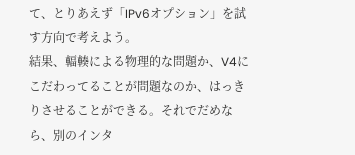て、とりあえず「IPv6オプション」を試す方向で考えよう。
結果、輻輳による物理的な問題か、V4にこだわってることが問題なのか、はっきりさせることができる。それでだめなら、別のインタ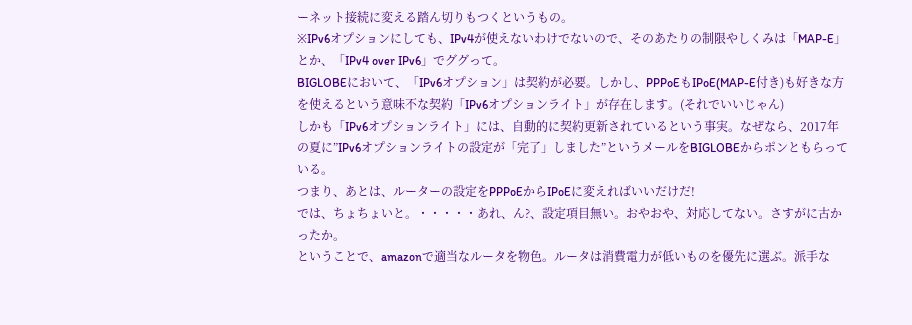ーネット接続に変える踏ん切りもつくというもの。
※IPv6オプションにしても、IPv4が使えないわけでないので、そのあたりの制限やしくみは「MAP-E」とか、「IPv4 over IPv6」でググって。
BIGLOBEにおいて、「IPv6オプション」は契約が必要。しかし、PPPoEもIPoE(MAP-E付き)も好きな方を使えるという意味不な契約「IPv6オプションライト」が存在します。(それでいいじゃん)
しかも「IPv6オプションライト」には、自動的に契約更新されているという事実。なぜなら、2017年の夏に”IPv6オプションライトの設定が「完了」しました”というメールをBIGLOBEからポンともらっている。
つまり、あとは、ルーターの設定をPPPoEからIPoEに変えればいいだけだ!
では、ちょちょいと。・・・・・あれ、ん?、設定項目無い。おやおや、対応してない。さすがに古かったか。
ということで、amazonで適当なルータを物色。ルータは消費電力が低いものを優先に選ぶ。派手な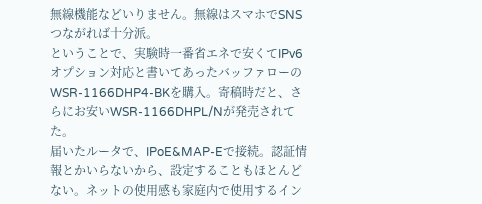無線機能などいりません。無線はスマホでSNSつながれば十分派。
ということで、実験時一番省エネで安くてIPv6オプション対応と書いてあったバッファローのWSR-1166DHP4-BKを購入。寄稿時だと、さらにお安いWSR-1166DHPL/Nが発売されてた。
届いたルータで、IPoE&MAP-Eで接続。認証情報とかいらないから、設定することもほとんどない。ネットの使用感も家庭内で使用するイン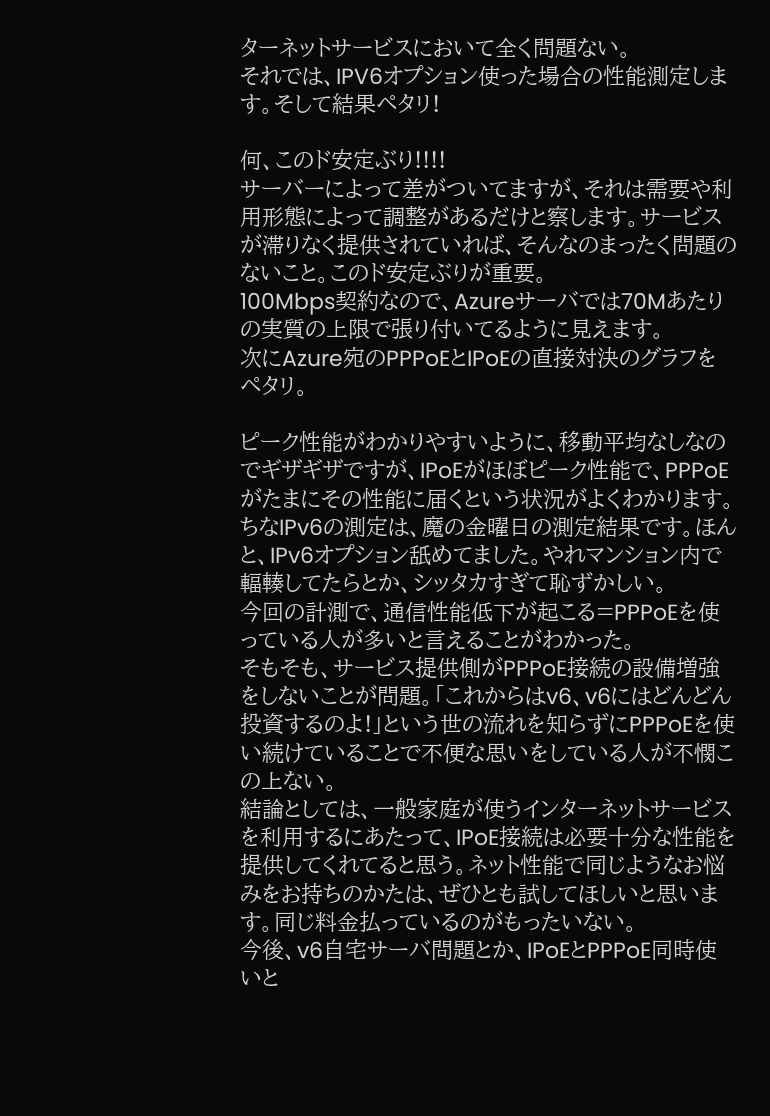ターネットサービスにおいて全く問題ない。
それでは、IPV6オプション使った場合の性能測定します。そして結果ペタリ!

何、このド安定ぶり!!!!
サーバーによって差がついてますが、それは需要や利用形態によって調整があるだけと察します。サービスが滞りなく提供されていれば、そんなのまったく問題のないこと。このド安定ぶりが重要。
100Mbps契約なので、Azureサーバでは70Mあたりの実質の上限で張り付いてるように見えます。
次にAzure宛のPPPoEとIPoEの直接対決のグラフをペタリ。

ピーク性能がわかりやすいように、移動平均なしなのでギザギザですが、IPoEがほぼピーク性能で、PPPoEがたまにその性能に届くという状況がよくわかります。
ちなIPv6の測定は、魔の金曜日の測定結果です。ほんと、IPv6オプション舐めてました。やれマンション内で輻輳してたらとか、シッタカすぎて恥ずかしい。
今回の計測で、通信性能低下が起こる=PPPoEを使っている人が多いと言えることがわかった。
そもそも、サービス提供側がPPPoE接続の設備増強をしないことが問題。「これからはv6、v6にはどんどん投資するのよ!」という世の流れを知らずにPPPoEを使い続けていることで不便な思いをしている人が不憫この上ない。
結論としては、一般家庭が使うインターネットサービスを利用するにあたって、IPoE接続は必要十分な性能を提供してくれてると思う。ネット性能で同じようなお悩みをお持ちのかたは、ぜひとも試してほしいと思います。同じ料金払っているのがもったいない。
今後、v6自宅サーバ問題とか、IPoEとPPPoE同時使いと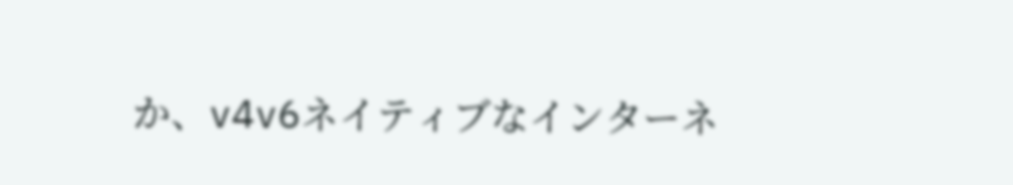か、v4v6ネイティブなインターネ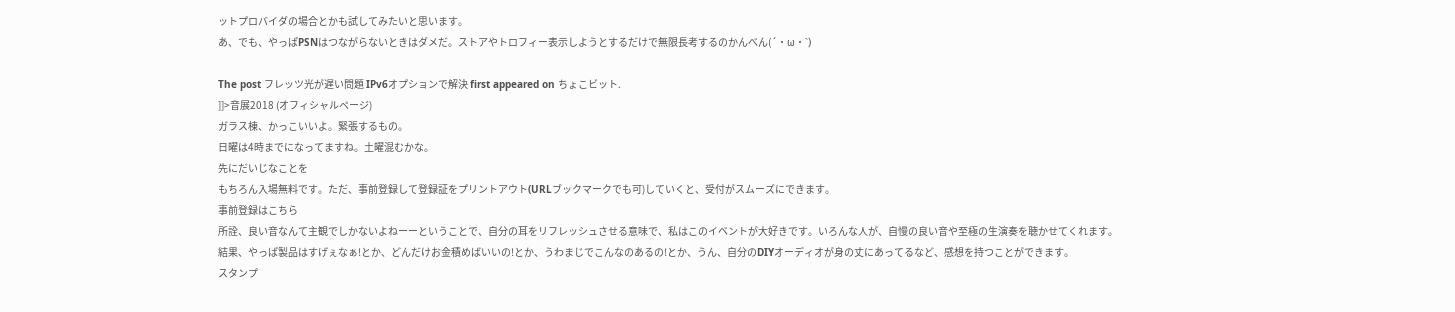ットプロバイダの場合とかも試してみたいと思います。
あ、でも、やっぱPSNはつながらないときはダメだ。ストアやトロフィー表示しようとするだけで無限長考するのかんべん(´・ω・`)

The post フレッツ光が遅い問題 IPv6オプションで解決 first appeared on ちょこビット.
]]>音展2018 (オフィシャルページ)
ガラス棟、かっこいいよ。緊張するもの。
日曜は4時までになってますね。土曜混むかな。
先にだいじなことを
もちろん入場無料です。ただ、事前登録して登録証をプリントアウト(URLブックマークでも可)していくと、受付がスムーズにできます。
事前登録はこちら
所詮、良い音なんて主観でしかないよねーーということで、自分の耳をリフレッシュさせる意味で、私はこのイベントが大好きです。いろんな人が、自慢の良い音や至極の生演奏を聴かせてくれます。
結果、やっぱ製品はすげぇなぁ!とか、どんだけお金積めばいいの!とか、うわまじでこんなのあるの!とか、うん、自分のDIYオーディオが身の丈にあってるなど、感想を持つことができます。
スタンプ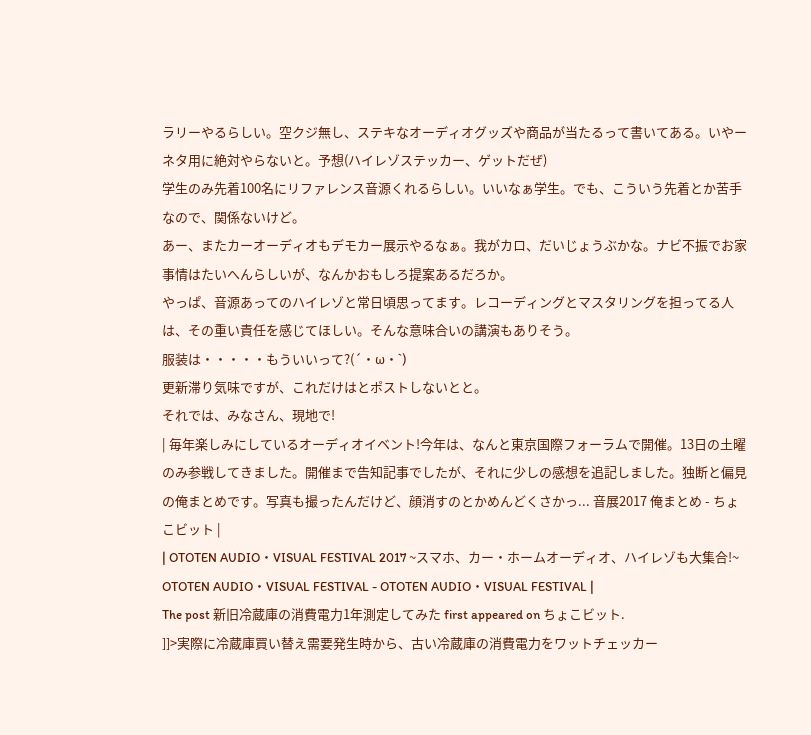ラリーやるらしい。空クジ無し、ステキなオーディオグッズや商品が当たるって書いてある。いやーネタ用に絶対やらないと。予想(ハイレゾステッカー、ゲットだぜ)
学生のみ先着100名にリファレンス音源くれるらしい。いいなぁ学生。でも、こういう先着とか苦手なので、関係ないけど。
あー、またカーオーディオもデモカー展示やるなぁ。我がカロ、だいじょうぶかな。ナビ不振でお家事情はたいへんらしいが、なんかおもしろ提案あるだろか。
やっぱ、音源あってのハイレゾと常日頃思ってます。レコーディングとマスタリングを担ってる人は、その重い責任を感じてほしい。そんな意味合いの講演もありそう。
服装は・・・・・もういいって?(´・ω・`)
更新滞り気味ですが、これだけはとポストしないとと。
それでは、みなさん、現地で!
| 毎年楽しみにしているオーディオイベント!今年は、なんと東京国際フォーラムで開催。13日の土曜のみ参戦してきました。開催まで告知記事でしたが、それに少しの感想を追記しました。独断と偏見の俺まとめです。写真も撮ったんだけど、顔消すのとかめんどくさかっ... 音展2017 俺まとめ - ちょこビット |
| OTOTEN AUDIO・VISUAL FESTIVAL 2017 ~スマホ、カー・ホームオーディオ、ハイレゾも大集合!~ OTOTEN AUDIO・VISUAL FESTIVAL - OTOTEN AUDIO・VISUAL FESTIVAL |
The post 新旧冷蔵庫の消費電力1年測定してみた first appeared on ちょこビット.
]]>実際に冷蔵庫買い替え需要発生時から、古い冷蔵庫の消費電力をワットチェッカー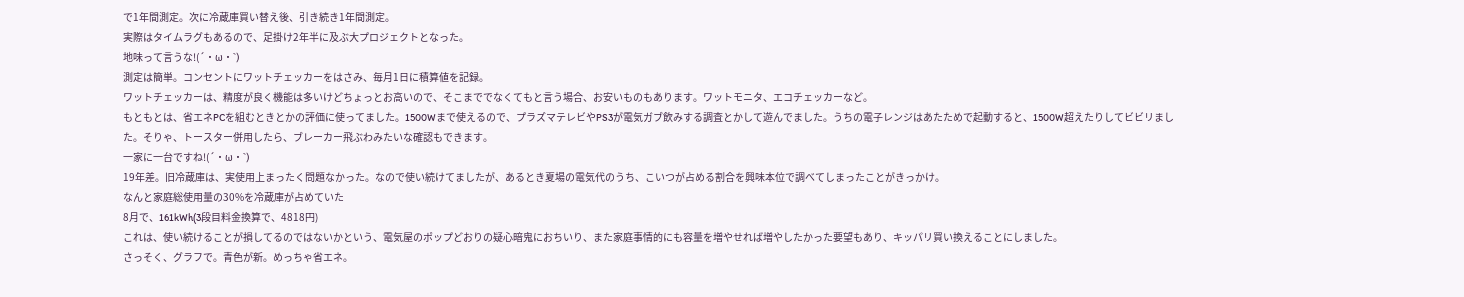で1年間測定。次に冷蔵庫買い替え後、引き続き1年間測定。
実際はタイムラグもあるので、足掛け2年半に及ぶ大プロジェクトとなった。
地味って言うな!(´・ω・`)
測定は簡単。コンセントにワットチェッカーをはさみ、毎月1日に積算値を記録。
ワットチェッカーは、精度が良く機能は多いけどちょっとお高いので、そこまででなくてもと言う場合、お安いものもあります。ワットモニタ、エコチェッカーなど。
もともとは、省エネPCを組むときとかの評価に使ってました。1500Wまで使えるので、プラズマテレビやPS3が電気ガブ飲みする調査とかして遊んでました。うちの電子レンジはあたためで起動すると、1500W超えたりしてビビリました。そりゃ、トースター併用したら、ブレーカー飛ぶわみたいな確認もできます。
一家に一台ですね!(´・ω・`)
19年差。旧冷蔵庫は、実使用上まったく問題なかった。なので使い続けてましたが、あるとき夏場の電気代のうち、こいつが占める割合を興味本位で調べてしまったことがきっかけ。
なんと家庭総使用量の30%を冷蔵庫が占めていた
8月で、161kWh(3段目料金換算で、4818円)
これは、使い続けることが損してるのではないかという、電気屋のポップどおりの疑心暗鬼におちいり、また家庭事情的にも容量を増やせれば増やしたかった要望もあり、キッパリ買い換えることにしました。
さっそく、グラフで。青色が新。めっちゃ省エネ。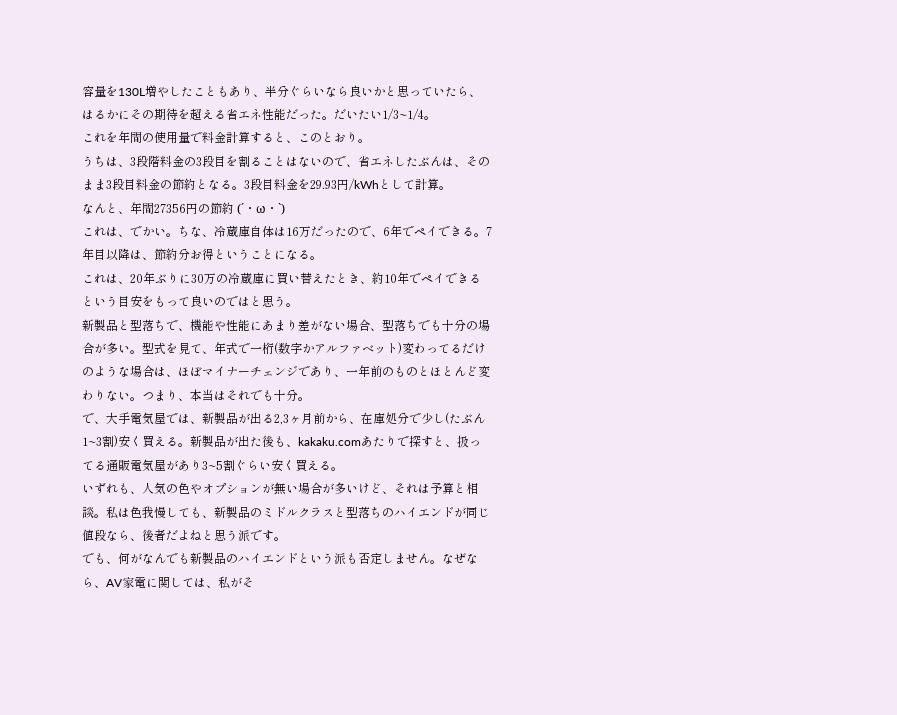容量を130L増やしたこともあり、半分ぐらいなら良いかと思っていたら、はるかにその期待を超える省エネ性能だった。だいたい1/3~1/4。
これを年間の使用量で料金計算すると、このとおり。
うちは、3段階料金の3段目を割ることはないので、省エネしたぶんは、そのまま3段目料金の節約となる。3段目料金を29.93円/kWhとして計算。
なんと、年間27356円の節約 (´・ω・`)
これは、でかい。ちな、冷蔵庫自体は16万だったので、6年でペイできる。7年目以降は、節約分お得ということになる。
これは、20年ぶりに30万の冷蔵庫に買い替えたとき、約10年でペイできるという目安をもって良いのではと思う。
新製品と型落ちで、機能や性能にあまり差がない場合、型落ちでも十分の場合が多い。型式を見て、年式で一桁(数字かアルファベット)変わってるだけのような場合は、ほぼマイナーチェンジであり、一年前のものとほとんど変わりない。つまり、本当はそれでも十分。
で、大手電気屋では、新製品が出る2,3ヶ月前から、在庫処分で少し(たぶん1~3割)安く買える。新製品が出た後も、kakaku.comあたりで探すと、扱ってる通販電気屋があり3~5割ぐらい安く買える。
いずれも、人気の色やオプションが無い場合が多いけど、それは予算と相談。私は色我慢しても、新製品のミドルクラスと型落ちのハイエンドが同じ値段なら、後者だよねと思う派です。
でも、何がなんでも新製品のハイエンドという派も否定しません。なぜなら、AV家電に関しては、私がそ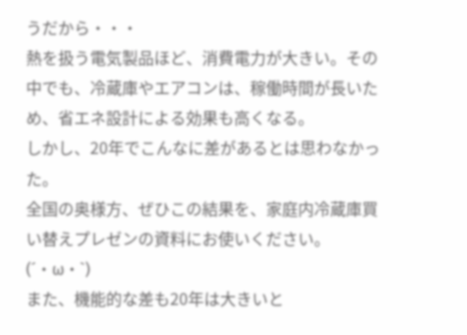うだから・・・
熱を扱う電気製品ほど、消費電力が大きい。その中でも、冷蔵庫やエアコンは、稼働時間が長いため、省エネ設計による効果も高くなる。
しかし、20年でこんなに差があるとは思わなかった。
全国の奥様方、ぜひこの結果を、家庭内冷蔵庫買い替えプレゼンの資料にお使いください。(´・ω・`)
また、機能的な差も20年は大きいと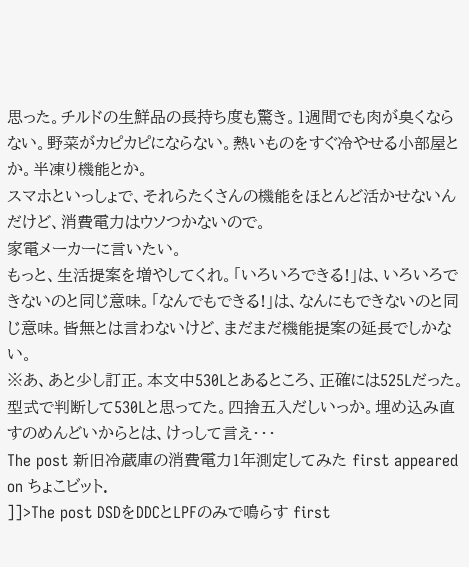思った。チルドの生鮮品の長持ち度も驚き。1週間でも肉が臭くならない。野菜がカピカピにならない。熱いものをすぐ冷やせる小部屋とか。半凍り機能とか。
スマホといっしょで、それらたくさんの機能をほとんど活かせないんだけど、消費電力はウソつかないので。
家電メーカーに言いたい。
もっと、生活提案を増やしてくれ。「いろいろできる!」は、いろいろできないのと同じ意味。「なんでもできる!」は、なんにもできないのと同じ意味。皆無とは言わないけど、まだまだ機能提案の延長でしかない。
※あ、あと少し訂正。本文中530Lとあるところ、正確には525Lだった。型式で判断して530Lと思ってた。四捨五入だしいっか。埋め込み直すのめんどいからとは、けっして言え・・・
The post 新旧冷蔵庫の消費電力1年測定してみた first appeared on ちょこビット.
]]>The post DSDをDDCとLPFのみで鳴らす first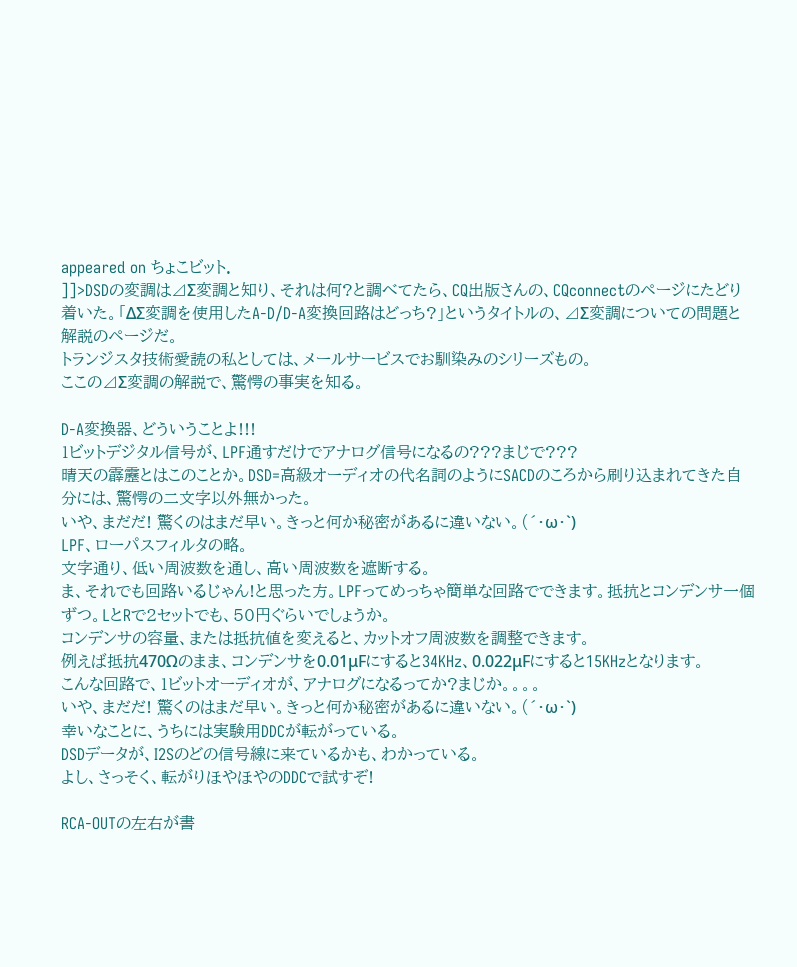appeared on ちょこビット.
]]>DSDの変調は⊿Σ変調と知り、それは何?と調べてたら、CQ出版さんの、CQconnectのページにたどり着いた。「ΔΣ変調を使用したA-D/D-A変換回路はどっち?」というタイトルの、⊿Σ変調についての問題と解説のページだ。
トランジスタ技術愛読の私としては、メールサービスでお馴染みのシリーズもの。
ここの⊿Σ変調の解説で、驚愕の事実を知る。

D-A変換器、どういうことよ!!!
1ビットデジタル信号が、LPF通すだけでアナログ信号になるの???まじで???
晴天の霹靂とはこのことか。DSD=高級オーディオの代名詞のようにSACDのころから刷り込まれてきた自分には、驚愕の二文字以外無かった。
いや、まだだ! 驚くのはまだ早い。きっと何か秘密があるに違いない。(´・ω・`)
LPF、ローパスフィルタの略。
文字通り、低い周波数を通し、高い周波数を遮断する。
ま、それでも回路いるじゃん!と思った方。LPFってめっちゃ簡単な回路でできます。抵抗とコンデンサ一個ずつ。LとRで2セットでも、50円ぐらいでしょうか。
コンデンサの容量、または抵抗値を変えると、カットオフ周波数を調整できます。
例えば抵抗470Ωのまま、コンデンサを0.01μFにすると34KHz、0.022μFにすると15KHzとなります。
こんな回路で、1ビットオーディオが、アナログになるってか?まじか。。。。
いや、まだだ! 驚くのはまだ早い。きっと何か秘密があるに違いない。(´・ω・`)
幸いなことに、うちには実験用DDCが転がっている。
DSDデータが、I2Sのどの信号線に来ているかも、わかっている。
よし、さっそく、転がりほやほやのDDCで試すぞ!

RCA-OUTの左右が書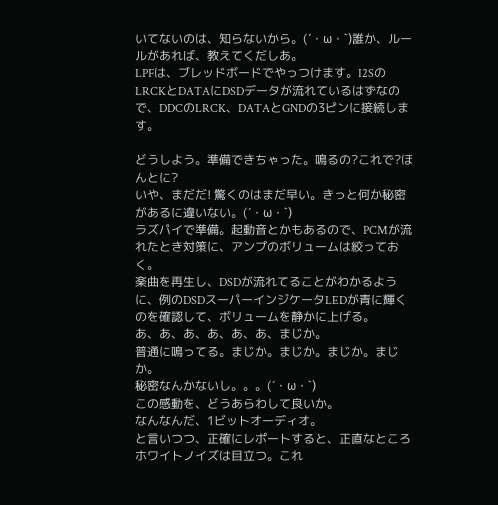いてないのは、知らないから。(´・ω・`)誰か、ルールがあれば、教えてくだしあ。
LPFは、ブレッドボードでやっつけます。I2SのLRCKとDATAにDSDデータが流れているはずなので、DDCのLRCK、DATAとGNDの3ピンに接続します。

どうしよう。準備できちゃった。鳴るの?これで?ほんとに?
いや、まだだ! 驚くのはまだ早い。きっと何か秘密があるに違いない。(´・ω・`)
ラズパイで準備。起動音とかもあるので、PCMが流れたとき対策に、アンプのボリュームは絞っておく。
楽曲を再生し、DSDが流れてることがわかるように、例のDSDスーパーインジケータLEDが青に輝くのを確認して、ボリュームを静かに上げる。
あ、あ、あ、あ、あ、あ、まじか。
普通に鳴ってる。まじか。まじか。まじか。まじか。
秘密なんかないし。。。(´・ω・`)
この感動を、どうあらわして良いか。
なんなんだ、1ビットオーディオ。
と言いつつ、正確にレポートすると、正直なところホワイトノイズは目立つ。これ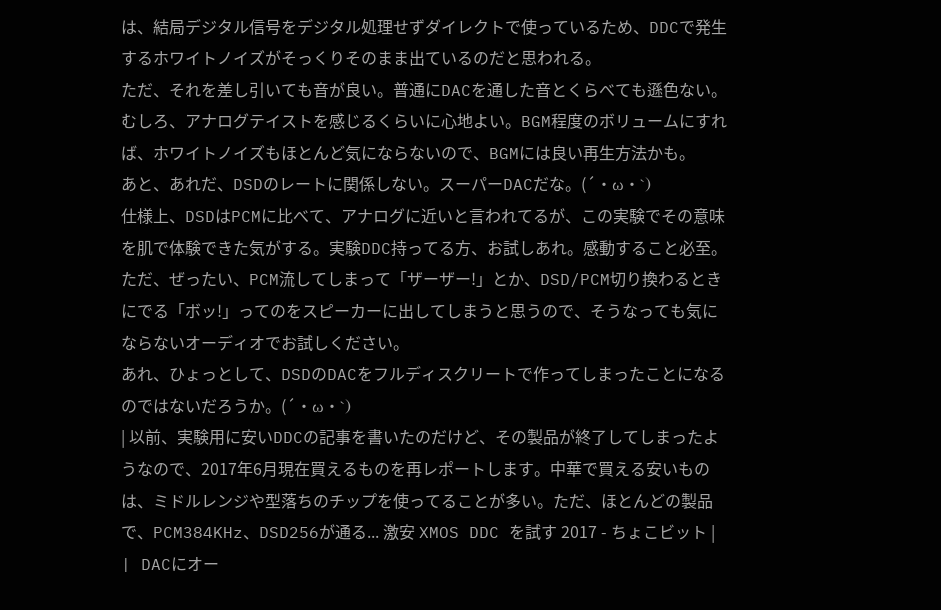は、結局デジタル信号をデジタル処理せずダイレクトで使っているため、DDCで発生するホワイトノイズがそっくりそのまま出ているのだと思われる。
ただ、それを差し引いても音が良い。普通にDACを通した音とくらべても遜色ない。むしろ、アナログテイストを感じるくらいに心地よい。BGM程度のボリュームにすれば、ホワイトノイズもほとんど気にならないので、BGMには良い再生方法かも。
あと、あれだ、DSDのレートに関係しない。スーパーDACだな。(´・ω・`)
仕様上、DSDはPCMに比べて、アナログに近いと言われてるが、この実験でその意味を肌で体験できた気がする。実験DDC持ってる方、お試しあれ。感動すること必至。
ただ、ぜったい、PCM流してしまって「ザーザー!」とか、DSD/PCM切り換わるときにでる「ボッ!」ってのをスピーカーに出してしまうと思うので、そうなっても気にならないオーディオでお試しください。
あれ、ひょっとして、DSDのDACをフルディスクリートで作ってしまったことになるのではないだろうか。(´・ω・`)
| 以前、実験用に安いDDCの記事を書いたのだけど、その製品が終了してしまったようなので、2017年6月現在買えるものを再レポートします。中華で買える安いものは、ミドルレンジや型落ちのチップを使ってることが多い。ただ、ほとんどの製品で、PCM384KHz、DSD256が通る... 激安 XMOS DDC を試す 2017 - ちょこビット |
| DACにオー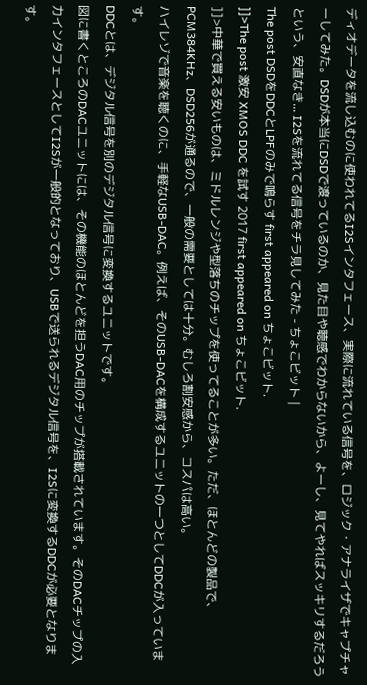ディオデータを流し込むのに使われてるI2Sインタフェース、実際に流れている信号を、ロジック・アナライザでキャプチャーしてみた。DSDが本当にDSDで渡っているのか、見た目や聴感でわからないから、よーし、見てやればスッキリするだろうという、安直なき... I2Sを流れてる信号をチラ見してみた - ちょこビット |
The post DSDをDDCとLPFのみで鳴らす first appeared on ちょこビット.
]]>The post 激安 XMOS DDC を試す 2017 first appeared on ちょこビット.
]]>中華で買える安いものは、ミドルレンジや型落ちのチップを使ってることが多い。ただ、ほとんどの製品で、PCM384KHz、DSD256が通るので、一般の需要としては十分。むしろ割安感から、コスパは高い。
ハイレゾで音楽を聴くのに、手軽なUSB-DAC。例えば、そのUSB-DACを構成するユニットの一つとしてDDCが入っています。
DDCとは、デジタル信号を別のデジタル信号に変換するユニットです。
図に書くところのDACユニットには、その機能のほとんどを担うDAC用のチップが搭載されています。そのDACチップの入力インタフェースとしてI2Sが一般的となっており、USBで送られるデジタル信号を、I2Sに変換するDDCが必要となります。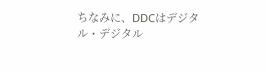ちなみに、DDCはデジタル・デジタル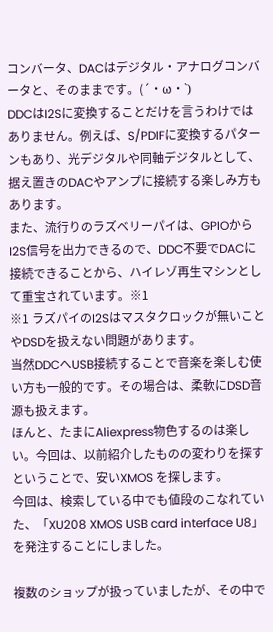コンバータ、DACはデジタル・アナログコンバータと、そのままです。(´・ω・`)
DDCはI2Sに変換することだけを言うわけではありません。例えば、S/PDIFに変換するパターンもあり、光デジタルや同軸デジタルとして、据え置きのDACやアンプに接続する楽しみ方もあります。
また、流行りのラズベリーパイは、GPIOからI2S信号を出力できるので、DDC不要でDACに接続できることから、ハイレゾ再生マシンとして重宝されています。※1
※1 ラズパイのI2Sはマスタクロックが無いことやDSDを扱えない問題があります。
当然DDCへUSB接続することで音楽を楽しむ使い方も一般的です。その場合は、柔軟にDSD音源も扱えます。
ほんと、たまにAliexpress物色するのは楽しい。今回は、以前紹介したものの変わりを探すということで、安いXMOS を探します。
今回は、検索している中でも値段のこなれていた、「XU208 XMOS USB card interface U8」を発注することにしました。

複数のショップが扱っていましたが、その中で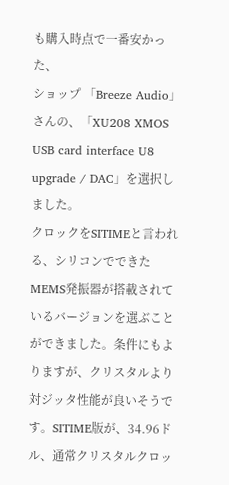も購入時点で一番安かった、
ショップ 「Breeze Audio」さんの、「XU208 XMOS USB card interface U8 upgrade / DAC」を選択しました。
クロックをSITIMEと言われる、シリコンでできたMEMS発振器が搭載されているバージョンを選ぶことができました。条件にもよりますが、クリスタルより対ジッタ性能が良いそうです。SITIME版が、34.96ドル、通常クリスタルクロッ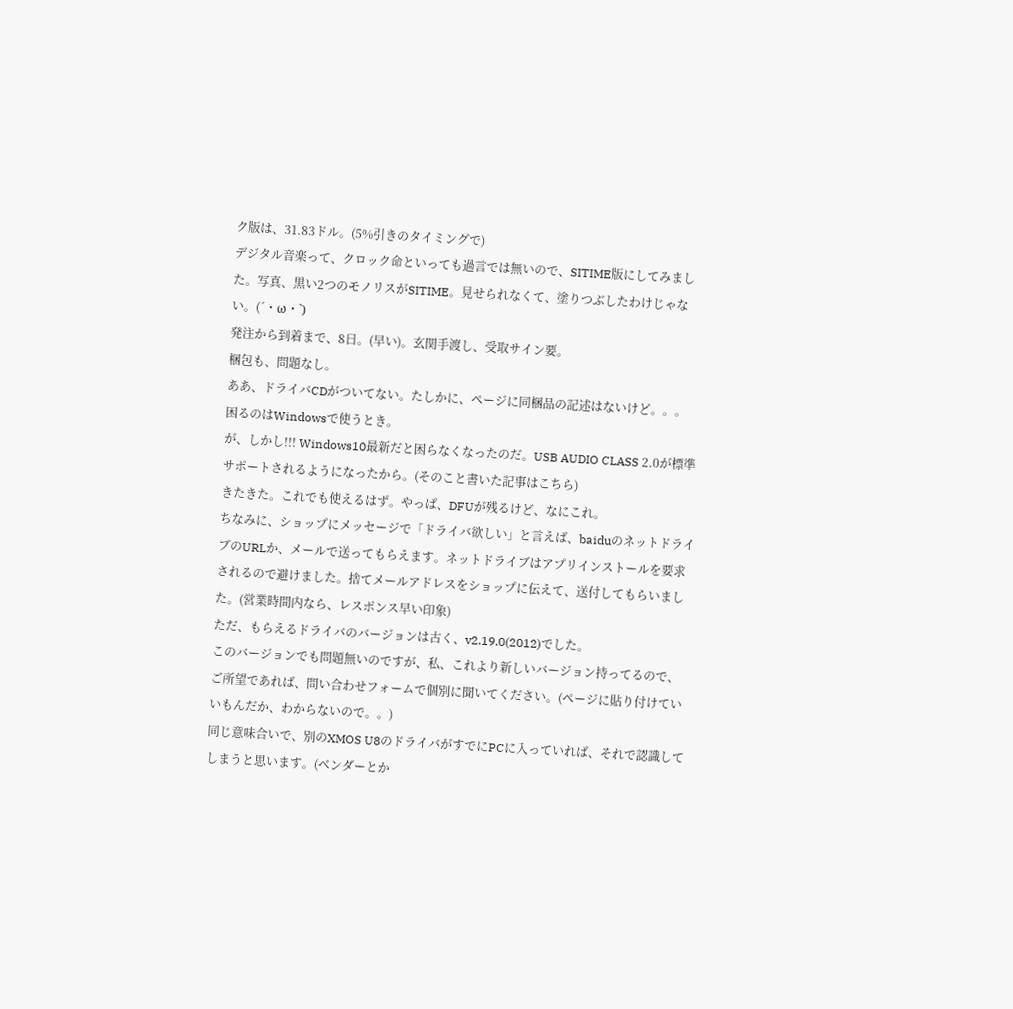ク版は、31.83ドル。(5%引きのタイミングで)
デジタル音楽って、クロック命といっても過言では無いので、SITIME版にしてみました。写真、黒い2つのモノリスがSITIME。見せられなくて、塗りつぶしたわけじゃない。(´・ω・`)
発注から到着まで、8日。(早い)。玄関手渡し、受取サイン要。
梱包も、問題なし。
ああ、ドライバCDがついてない。たしかに、ページに同梱品の記述はないけど。。。
困るのはWindowsで使うとき。
が、しかし!!! Windows10最新だと困らなくなったのだ。USB AUDIO CLASS 2.0が標準サポートされるようになったから。(そのこと書いた記事はこちら)
きたきた。これでも使えるはず。やっぱ、DFUが残るけど、なにこれ。
ちなみに、ショップにメッセージで「ドライバ欲しい」と言えば、baiduのネットドライブのURLか、メールで送ってもらえます。ネットドライブはアプリインストールを要求されるので避けました。捨てメールアドレスをショップに伝えて、送付してもらいました。(営業時間内なら、レスポンス早い印象)
ただ、もらえるドライバのバージョンは古く、v2.19.0(2012)でした。
このバージョンでも問題無いのですが、私、これより新しいバージョン持ってるので、ご所望であれば、問い合わせフォームで個別に聞いてください。(ページに貼り付けていいもんだか、わからないので。。)
同じ意味合いで、別のXMOS U8のドライバがすでにPCに入っていれば、それで認識してしまうと思います。(ベンダーとか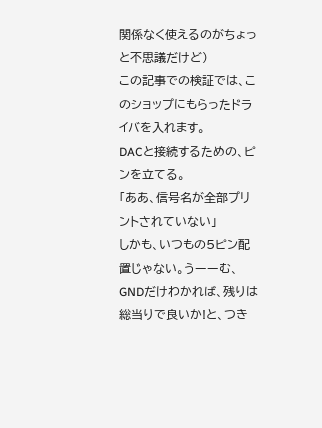関係なく使えるのがちょっと不思議だけど)
この記事での検証では、このショップにもらったドライバを入れます。
DACと接続するための、ピンを立てる。
「ああ、信号名が全部プリントされていない」
しかも、いつもの5ピン配置じゃない。うーーむ、GNDだけわかれば、残りは総当りで良いか!と、つき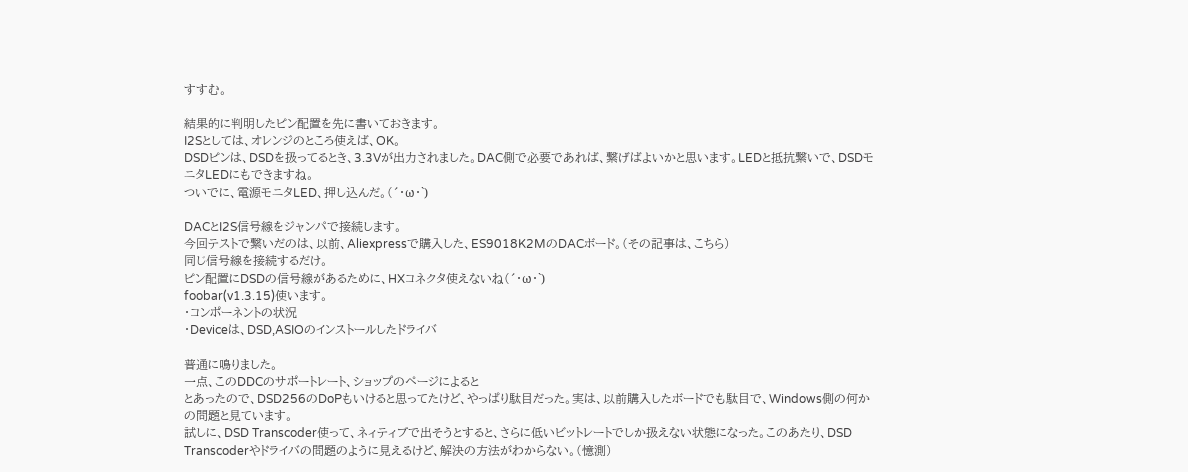すすむ。

結果的に判明したピン配置を先に書いておきます。
I2Sとしては、オレンジのところ使えば、OK。
DSDピンは、DSDを扱ってるとき、3.3Vが出力されました。DAC側で必要であれば、繋げばよいかと思います。LEDと抵抗繋いで、DSDモニタLEDにもできますね。
ついでに、電源モニタLED、押し込んだ。(´・ω・`)

DACとI2S信号線をジャンパで接続します。
今回テストで繋いだのは、以前、Aliexpressで購入した、ES9018K2MのDACボード。(その記事は、こちら)
同じ信号線を接続するだけ。
ピン配置にDSDの信号線があるために、HXコネクタ使えないね(´・ω・`)
foobar(v1.3.15)使います。
・コンポーネントの状況
・Deviceは、DSD,ASIOのインストールしたドライバ

普通に鳴りました。
一点、このDDCのサポートレート、ショップのページによると
とあったので、DSD256のDoPもいけると思ってたけど、やっぱり駄目だった。実は、以前購入したボードでも駄目で、Windows側の何かの問題と見ています。
試しに、DSD Transcoder使って、ネィティブで出そうとすると、さらに低いビットレートでしか扱えない状態になった。このあたり、DSD Transcoderやドライバの問題のように見えるけど、解決の方法がわからない。(憶測)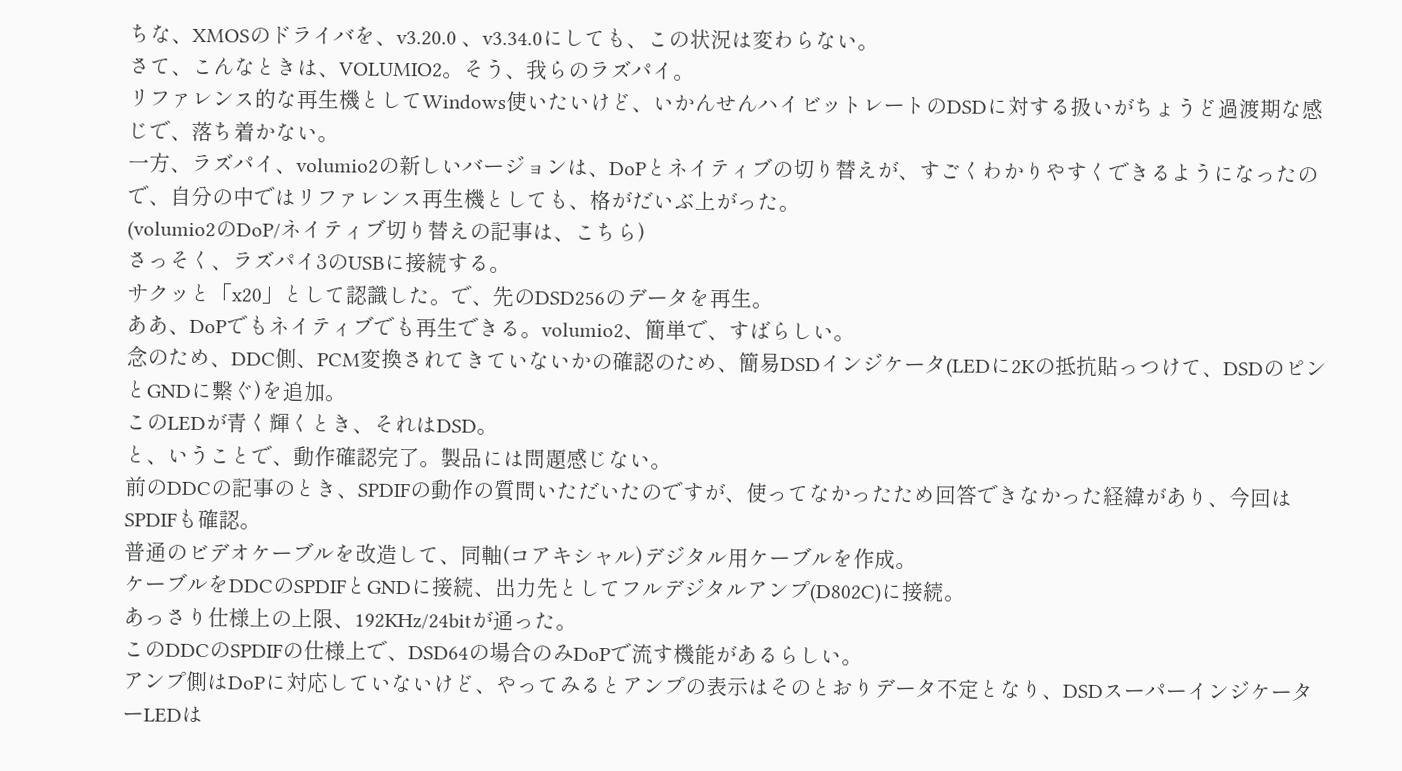ちな、XMOSのドライバを、v3.20.0 、v3.34.0にしても、この状況は変わらない。
さて、こんなときは、VOLUMIO2。そう、我らのラズパイ。
リファレンス的な再生機としてWindows使いたいけど、いかんせんハイビットレートのDSDに対する扱いがちょうど過渡期な感じで、落ち着かない。
一方、ラズパイ、volumio2の新しいバージョンは、DoPとネイティブの切り替えが、すごくわかりやすくできるようになったので、自分の中ではリファレンス再生機としても、格がだいぶ上がった。
(volumio2のDoP/ネイティブ切り替えの記事は、こちら)
さっそく、ラズパイ3のUSBに接続する。
サクッと「x20」として認識した。で、先のDSD256のデータを再生。
ああ、DoPでもネイティブでも再生できる。volumio2、簡単で、すばらしい。
念のため、DDC側、PCM変換されてきていないかの確認のため、簡易DSDインジケータ(LEDに2Kの抵抗貼っつけて、DSDのピンとGNDに繋ぐ)を追加。
このLEDが青く輝くとき、それはDSD。
と、いうことで、動作確認完了。製品には問題感じない。
前のDDCの記事のとき、SPDIFの動作の質問いただいたのですが、使ってなかったため回答できなかった経緯があり、今回はSPDIFも確認。
普通のビデオケーブルを改造して、同軸(コアキシャル)デジタル用ケーブルを作成。
ケーブルをDDCのSPDIFとGNDに接続、出力先としてフルデジタルアンプ(D802C)に接続。
あっさり仕様上の上限、192KHz/24bitが通った。
このDDCのSPDIFの仕様上で、DSD64の場合のみDoPで流す機能があるらしい。
アンプ側はDoPに対応していないけど、やってみるとアンプの表示はそのとおりデータ不定となり、DSDスーパーインジケーターLEDは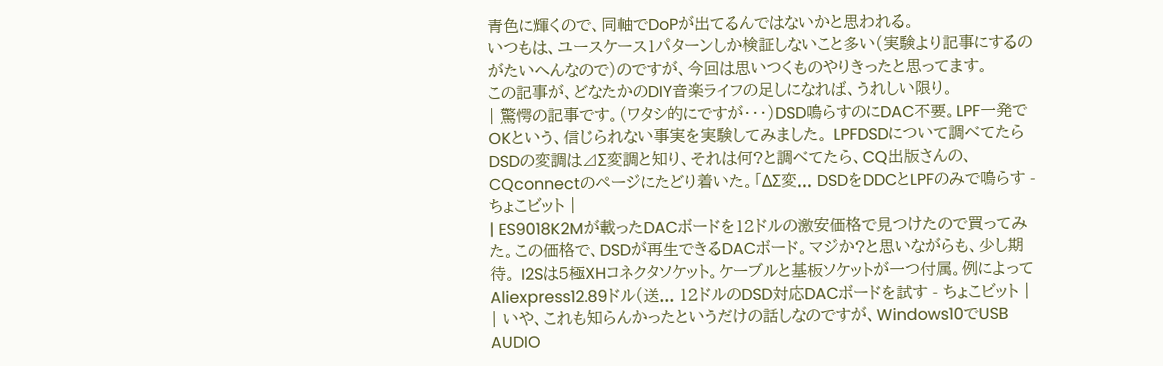青色に輝くので、同軸でDoPが出てるんではないかと思われる。
いつもは、ユースケース1パターンしか検証しないこと多い(実験より記事にするのがたいへんなので)のですが、今回は思いつくものやりきったと思ってます。
この記事が、どなたかのDIY音楽ライフの足しになれば、うれしい限り。
| 驚愕の記事です。(ワタシ的にですが・・・)DSD鳴らすのにDAC不要。LPF一発でOKという、信じられない事実を実験してみました。 LPFDSDについて調べてたらDSDの変調は⊿Σ変調と知り、それは何?と調べてたら、CQ出版さんの、CQconnectのページにたどり着いた。「ΔΣ変... DSDをDDCとLPFのみで鳴らす - ちょこビット |
| ES9018K2Mが載ったDACボードを12ドルの激安価格で見つけたので買ってみた。この価格で、DSDが再生できるDACボード。マジか?と思いながらも、少し期待。 I2Sは5極XHコネクタソケット。ケーブルと基板ソケットが一つ付属。例によってAliexpress12.89ドル(送... 12ドルのDSD対応DACボードを試す - ちょこビット |
| いや、これも知らんかったというだけの話しなのですが、Windows10でUSB AUDIO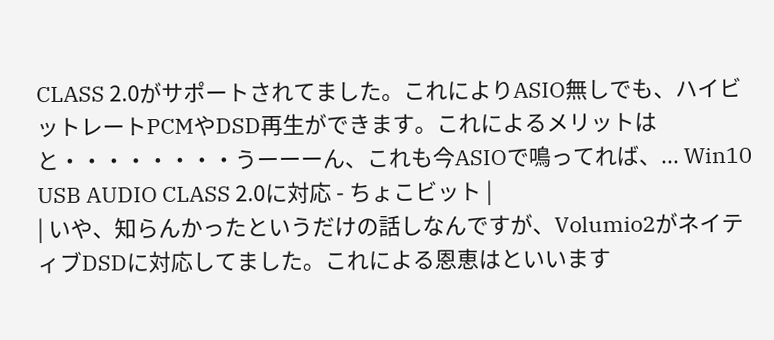CLASS 2.0がサポートされてました。これによりASIO無しでも、ハイビットレートPCMやDSD再生ができます。これによるメリットはと・・・・・・・・うーーーん、これも今ASIOで鳴ってれば、... Win10 USB AUDIO CLASS 2.0に対応 - ちょこビット |
| いや、知らんかったというだけの話しなんですが、Volumio2がネイティブDSDに対応してました。これによる恩恵はといいます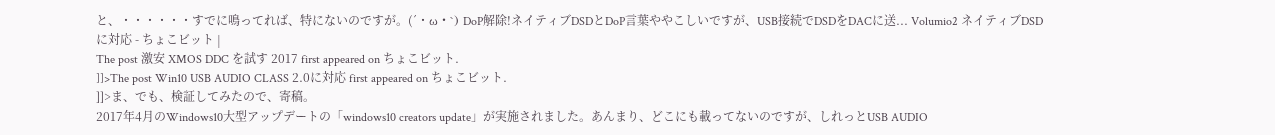と、・・・・・・すでに鳴ってれば、特にないのですが。(´・ω・`) DoP解除!ネイティブDSDとDoP言葉ややこしいですが、USB接続でDSDをDACに送... Volumio2 ネイティブDSDに対応 - ちょこビット |
The post 激安 XMOS DDC を試す 2017 first appeared on ちょこビット.
]]>The post Win10 USB AUDIO CLASS 2.0に対応 first appeared on ちょこビット.
]]>ま、でも、検証してみたので、寄稿。
2017年4月のWindows10大型アップデートの「windows10 creators update」が実施されました。あんまり、どこにも載ってないのですが、しれっとUSB AUDIO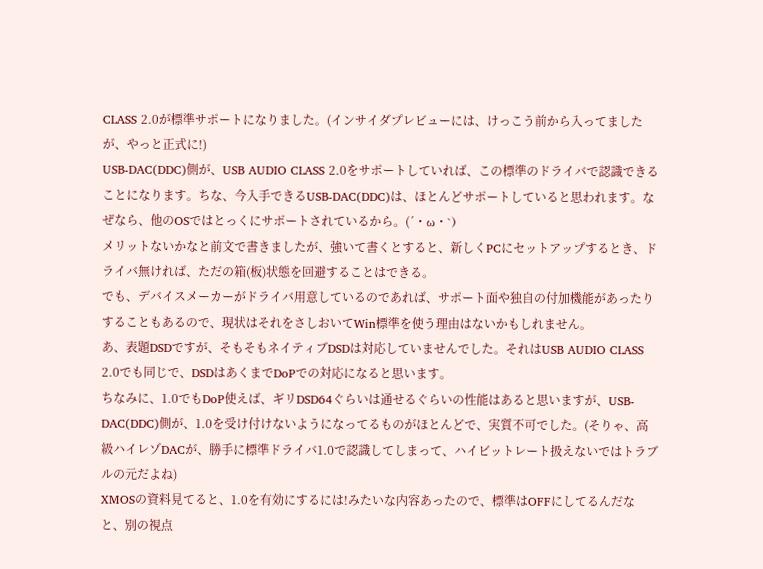CLASS 2.0が標準サポートになりました。(インサイダプレビューには、けっこう前から入ってましたが、やっと正式に!)
USB-DAC(DDC)側が、USB AUDIO CLASS 2.0をサポートしていれば、この標準のドライバで認識できることになります。ちな、今入手できるUSB-DAC(DDC)は、ほとんどサポートしていると思われます。なぜなら、他のOSではとっくにサポートされているから。(´・ω・`)
メリットないかなと前文で書きましたが、強いて書くとすると、新しくPCにセットアップするとき、ドライバ無ければ、ただの箱(板)状態を回避することはできる。
でも、デバイスメーカーがドライバ用意しているのであれば、サポート面や独自の付加機能があったりすることもあるので、現状はそれをさしおいてWin標準を使う理由はないかもしれません。
あ、表題DSDですが、そもそもネイティブDSDは対応していませんでした。それはUSB AUDIO CLASS 2.0でも同じで、DSDはあくまでDoPでの対応になると思います。
ちなみに、1.0でもDoP使えば、ギリDSD64ぐらいは通せるぐらいの性能はあると思いますが、USB-DAC(DDC)側が、1.0を受け付けないようになってるものがほとんどで、実質不可でした。(そりゃ、高級ハイレゾDACが、勝手に標準ドライバ1.0で認識してしまって、ハイビットレート扱えないではトラブルの元だよね)
XMOSの資料見てると、1.0を有効にするには!みたいな内容あったので、標準はOFFにしてるんだなと、別の視点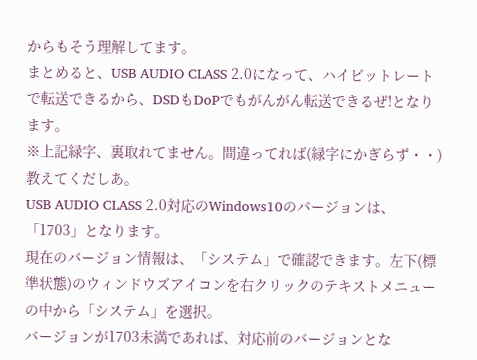からもそう理解してます。
まとめると、USB AUDIO CLASS 2.0になって、ハイビットレートで転送できるから、DSDもDoPでもがんがん転送できるぜ!となります。
※上記緑字、裏取れてません。間違ってれば(緑字にかぎらず・・)教えてくだしあ。
USB AUDIO CLASS 2.0対応のWindows10のバージョンは、「1703」となります。
現在のバージョン情報は、「システム」で確認できます。左下(標準状態)のウィンドウズアイコンを右クリックのテキストメニューの中から「システム」を選択。
バージョンが1703未満であれば、対応前のバージョンとな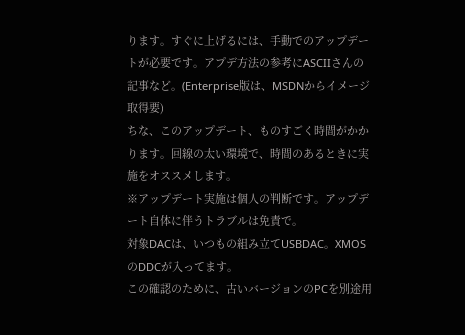ります。すぐに上げるには、手動でのアップデートが必要です。アプデ方法の参考にASCIIさんの記事など。(Enterprise版は、MSDNからイメージ取得要)
ちな、このアップデート、ものすごく時間がかかります。回線の太い環境で、時間のあるときに実施をオススメします。
※アップデート実施は個人の判断です。アップデート自体に伴うトラブルは免責で。
対象DACは、いつもの組み立てUSBDAC。XMOSのDDCが入ってます。
この確認のために、古いバージョンのPCを別途用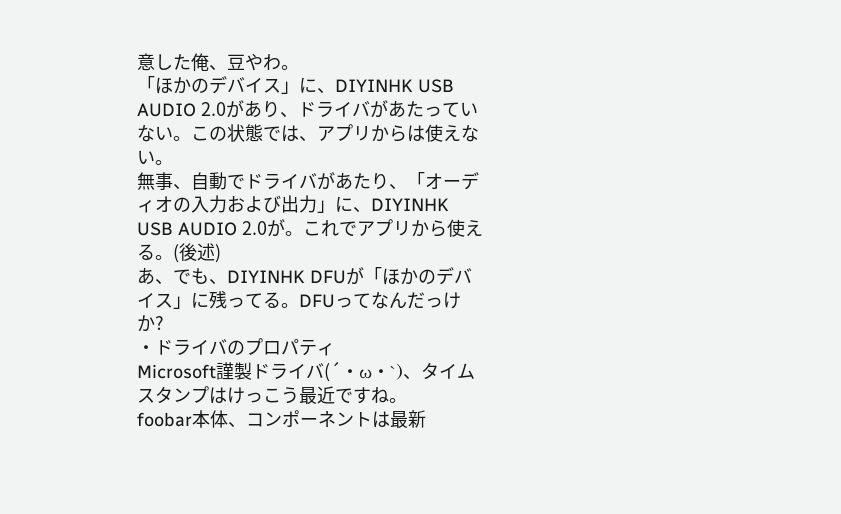意した俺、豆やわ。
「ほかのデバイス」に、DIYINHK USB AUDIO 2.0があり、ドライバがあたっていない。この状態では、アプリからは使えない。
無事、自動でドライバがあたり、「オーディオの入力および出力」に、DIYINHK USB AUDIO 2.0が。これでアプリから使える。(後述)
あ、でも、DIYINHK DFUが「ほかのデバイス」に残ってる。DFUってなんだっけか?
・ドライバのプロパティ
Microsoft謹製ドライバ(´・ω・`)、タイムスタンプはけっこう最近ですね。
foobar本体、コンポーネントは最新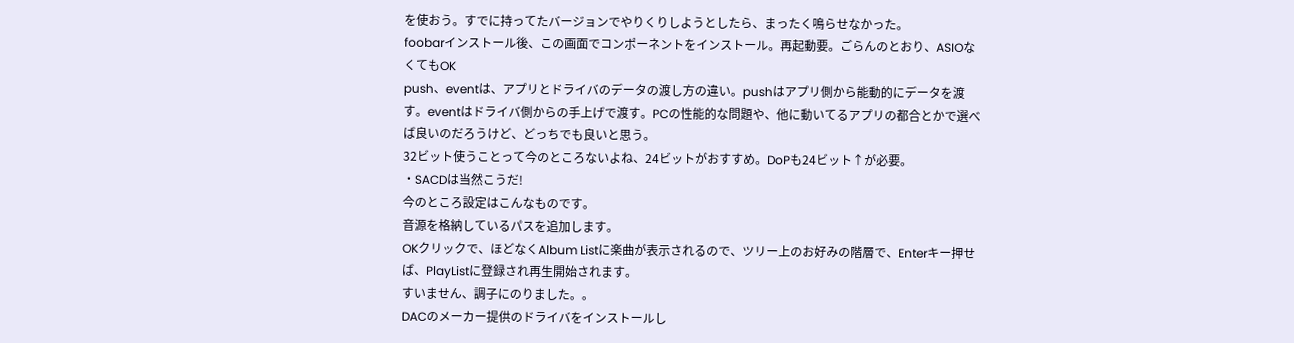を使おう。すでに持ってたバージョンでやりくりしようとしたら、まったく鳴らせなかった。
foobarインストール後、この画面でコンポーネントをインストール。再起動要。ごらんのとおり、ASIOなくてもOK
push、eventは、アプリとドライバのデータの渡し方の違い。pushはアプリ側から能動的にデータを渡す。eventはドライバ側からの手上げで渡す。PCの性能的な問題や、他に動いてるアプリの都合とかで選べば良いのだろうけど、どっちでも良いと思う。
32ビット使うことって今のところないよね、24ビットがおすすめ。DoPも24ビット↑が必要。
・SACDは当然こうだ!
今のところ設定はこんなものです。
音源を格納しているパスを追加します。
OKクリックで、ほどなくAlbum Listに楽曲が表示されるので、ツリー上のお好みの階層で、Enterキー押せば、PlayListに登録され再生開始されます。
すいません、調子にのりました。。
DACのメーカー提供のドライバをインストールし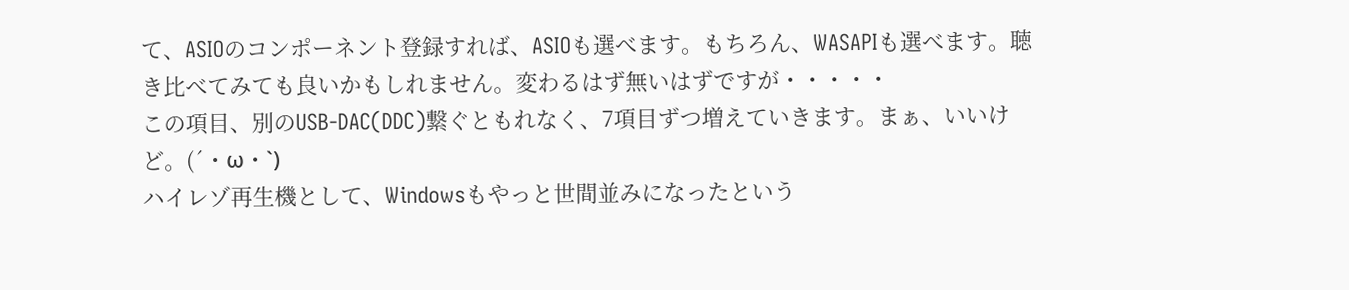て、ASIOのコンポーネント登録すれば、ASIOも選べます。もちろん、WASAPIも選べます。聴き比べてみても良いかもしれません。変わるはず無いはずですが・・・・・
この項目、別のUSB-DAC(DDC)繋ぐともれなく、7項目ずつ増えていきます。まぁ、いいけど。(´・ω・`)
ハイレゾ再生機として、Windowsもやっと世間並みになったという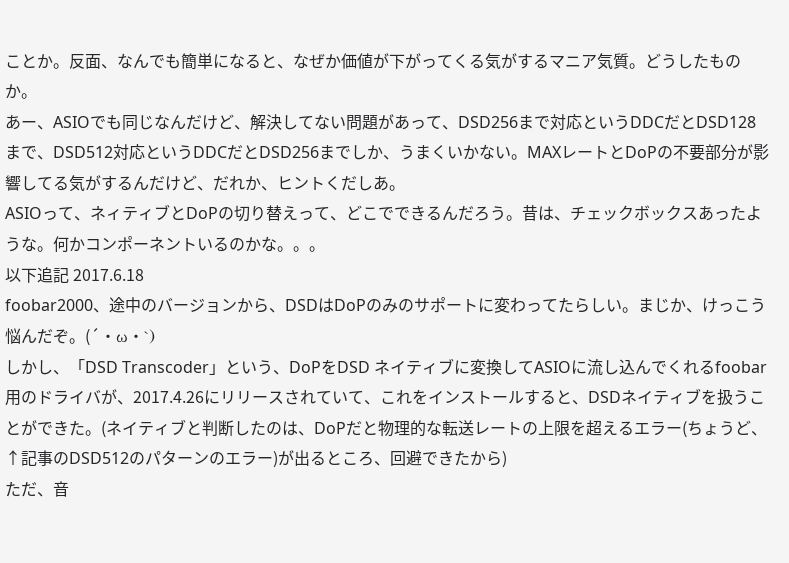ことか。反面、なんでも簡単になると、なぜか価値が下がってくる気がするマニア気質。どうしたものか。
あー、ASIOでも同じなんだけど、解決してない問題があって、DSD256まで対応というDDCだとDSD128まで、DSD512対応というDDCだとDSD256までしか、うまくいかない。MAXレートとDoPの不要部分が影響してる気がするんだけど、だれか、ヒントくだしあ。
ASIOって、ネィティブとDoPの切り替えって、どこでできるんだろう。昔は、チェックボックスあったような。何かコンポーネントいるのかな。。。
以下追記 2017.6.18
foobar2000、途中のバージョンから、DSDはDoPのみのサポートに変わってたらしい。まじか、けっこう悩んだぞ。(´・ω・`)
しかし、「DSD Transcoder」という、DoPをDSD ネイティブに変換してASIOに流し込んでくれるfoobar用のドライバが、2017.4.26にリリースされていて、これをインストールすると、DSDネイティブを扱うことができた。(ネイティブと判断したのは、DoPだと物理的な転送レートの上限を超えるエラー(ちょうど、↑記事のDSD512のパターンのエラー)が出るところ、回避できたから)
ただ、音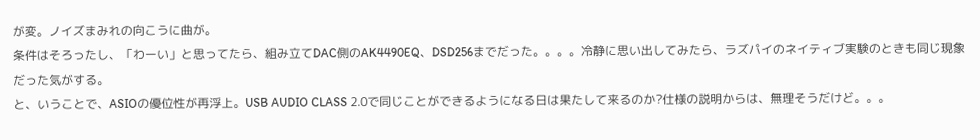が変。ノイズまみれの向こうに曲が。
条件はそろったし、「わーい」と思ってたら、組み立てDAC側のAK4490EQ、DSD256までだった。。。。冷静に思い出してみたら、ラズパイのネイティブ実験のときも同じ現象だった気がする。
と、いうことで、ASIOの優位性が再浮上。USB AUDIO CLASS 2.0で同じことができるようになる日は果たして来るのか?仕様の説明からは、無理そうだけど。。。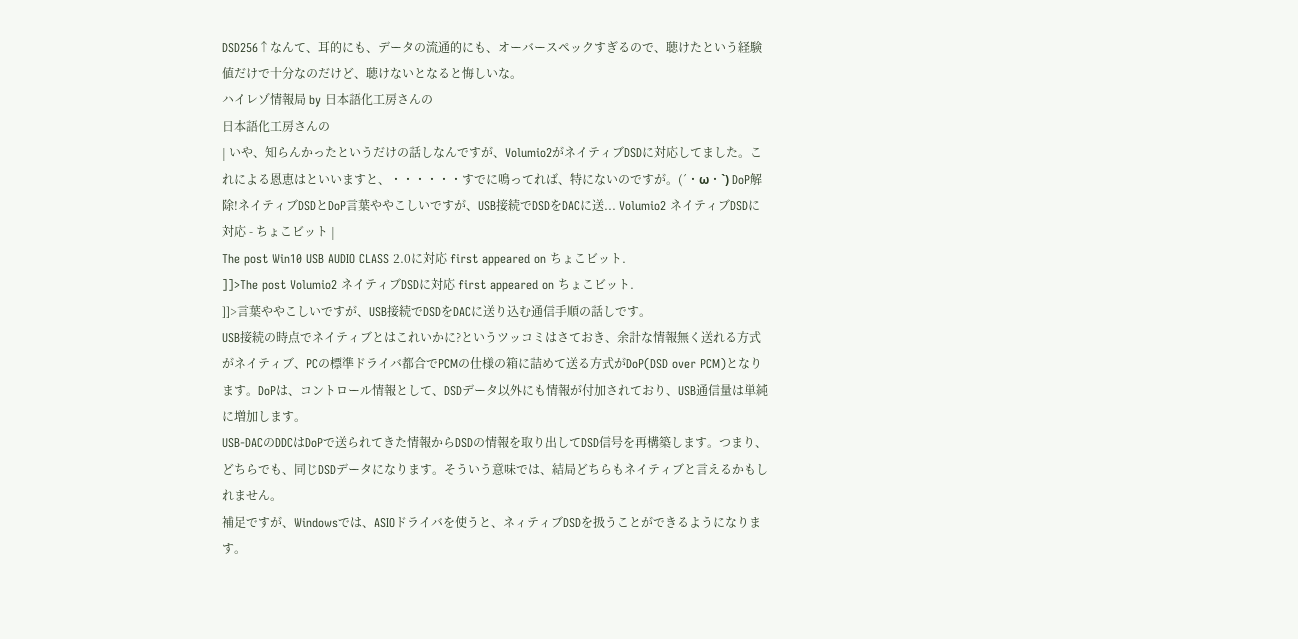DSD256↑なんて、耳的にも、データの流通的にも、オーバースペックすぎるので、聴けたという経験値だけで十分なのだけど、聴けないとなると悔しいな。
ハイレゾ情報局 by 日本語化工房さんの
日本語化工房さんの
| いや、知らんかったというだけの話しなんですが、Volumio2がネイティブDSDに対応してました。これによる恩恵はといいますと、・・・・・・すでに鳴ってれば、特にないのですが。(´・ω・`) DoP解除!ネイティブDSDとDoP言葉ややこしいですが、USB接続でDSDをDACに送... Volumio2 ネイティブDSDに対応 - ちょこビット |
The post Win10 USB AUDIO CLASS 2.0に対応 first appeared on ちょこビット.
]]>The post Volumio2 ネイティブDSDに対応 first appeared on ちょこビット.
]]>言葉ややこしいですが、USB接続でDSDをDACに送り込む通信手順の話しです。
USB接続の時点でネイティブとはこれいかに?というツッコミはさておき、余計な情報無く送れる方式がネイティブ、PCの標準ドライバ都合でPCMの仕様の箱に詰めて送る方式がDoP(DSD over PCM)となります。DoPは、コントロール情報として、DSDデータ以外にも情報が付加されており、USB通信量は単純に増加します。
USB-DACのDDCはDoPで送られてきた情報からDSDの情報を取り出してDSD信号を再構築します。つまり、どちらでも、同じDSDデータになります。そういう意味では、結局どちらもネイティブと言えるかもしれません。
補足ですが、Windowsでは、ASIOドライバを使うと、ネィティブDSDを扱うことができるようになります。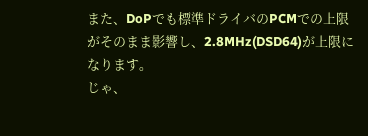また、DoPでも標準ドライバのPCMでの上限がそのまま影響し、2.8MHz(DSD64)が上限になります。
じゃ、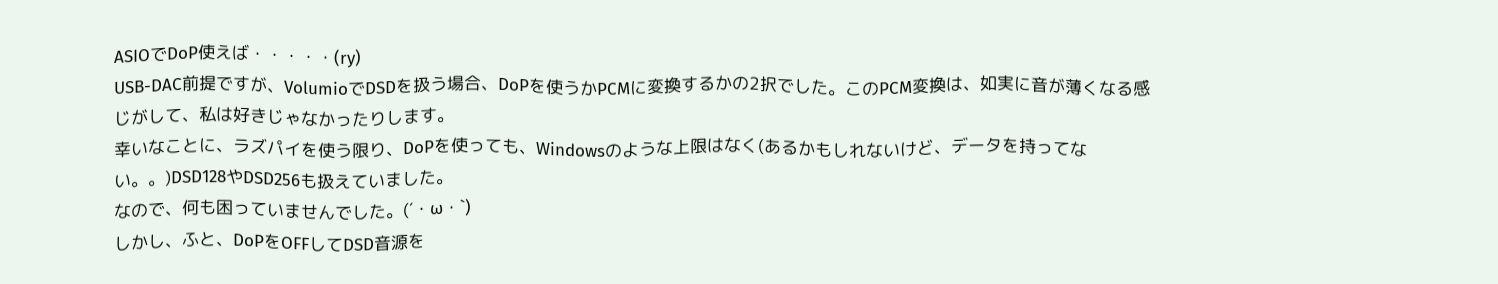ASIOでDoP使えば・・・・・(ry)
USB-DAC前提ですが、VolumioでDSDを扱う場合、DoPを使うかPCMに変換するかの2択でした。このPCM変換は、如実に音が薄くなる感じがして、私は好きじゃなかったりします。
幸いなことに、ラズパイを使う限り、DoPを使っても、Windowsのような上限はなく(あるかもしれないけど、データを持ってない。。)DSD128やDSD256も扱えていました。
なので、何も困っていませんでした。(´・ω・`)
しかし、ふと、DoPをOFFしてDSD音源を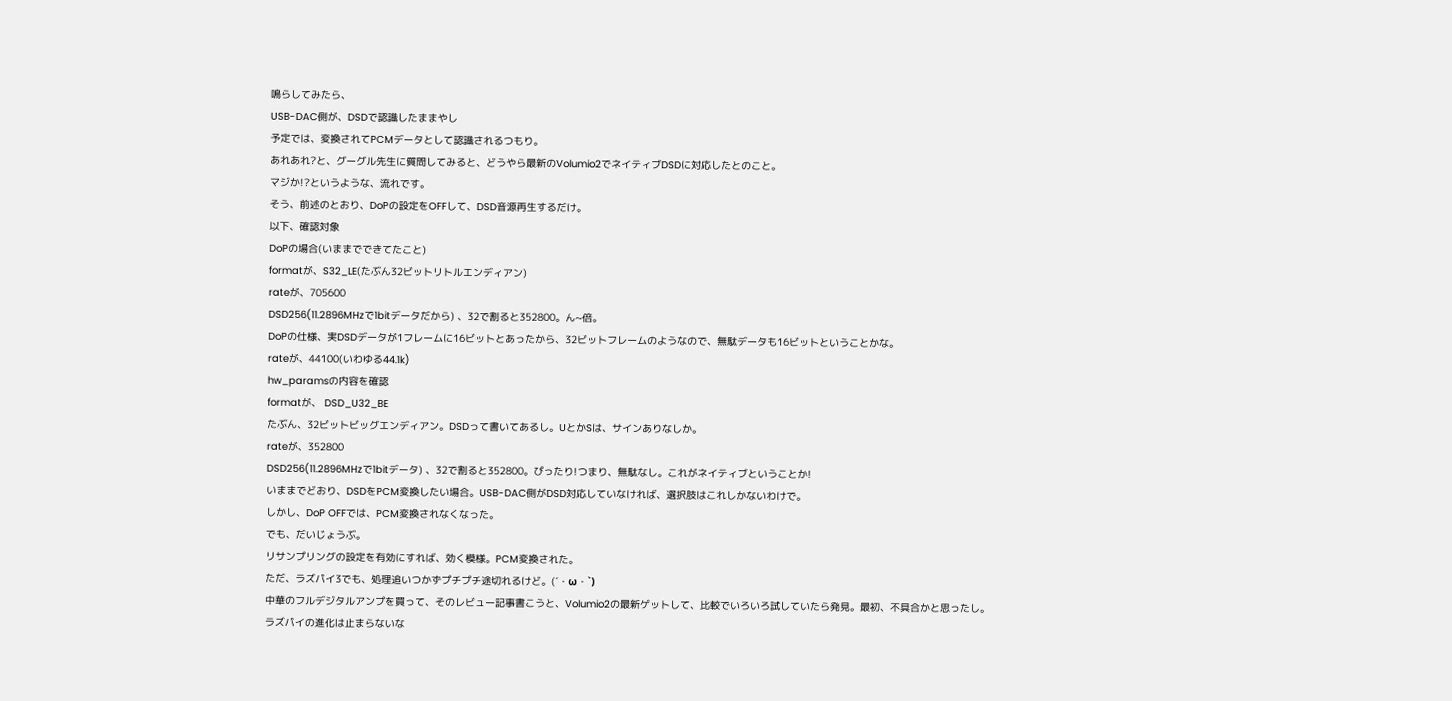鳴らしてみたら、
USB-DAC側が、DSDで認識したままやし
予定では、変換されてPCMデータとして認識されるつもり。
あれあれ?と、グーグル先生に質問してみると、どうやら最新のVolumio2でネイティブDSDに対応したとのこと。
マジか!?というような、流れです。
そう、前述のとおり、DoPの設定をOFFして、DSD音源再生するだけ。
以下、確認対象
DoPの場合(いままでできてたこと)
formatが、S32_LE(たぶん32ビットリトルエンディアン)
rateが、705600
DSD256(11.2896MHzで1bitデータだから) 、32で割ると352800。ん~倍。
DoPの仕様、実DSDデータが1フレームに16ビットとあったから、32ビットフレームのようなので、無駄データも16ビットということかな。
rateが、44100(いわゆる44.1k)
hw_paramsの内容を確認
formatが、 DSD_U32_BE
たぶん、32ビットビッグエンディアン。DSDって書いてあるし。UとかSは、サインありなしか。
rateが、352800
DSD256(11.2896MHzで1bitデータ) 、32で割ると352800。ぴったり!つまり、無駄なし。これがネイティブということか!
いままでどおり、DSDをPCM変換したい場合。USB-DAC側がDSD対応していなければ、選択肢はこれしかないわけで。
しかし、DoP OFFでは、PCM変換されなくなった。
でも、だいじょうぶ。
リサンプリングの設定を有効にすれば、効く模様。PCM変換された。
ただ、ラズパイ3でも、処理追いつかずプチプチ途切れるけど。(´・ω・`)
中華のフルデジタルアンプを買って、そのレビュー記事書こうと、Volumio2の最新ゲットして、比較でいろいろ試していたら発見。最初、不具合かと思ったし。
ラズパイの進化は止まらないな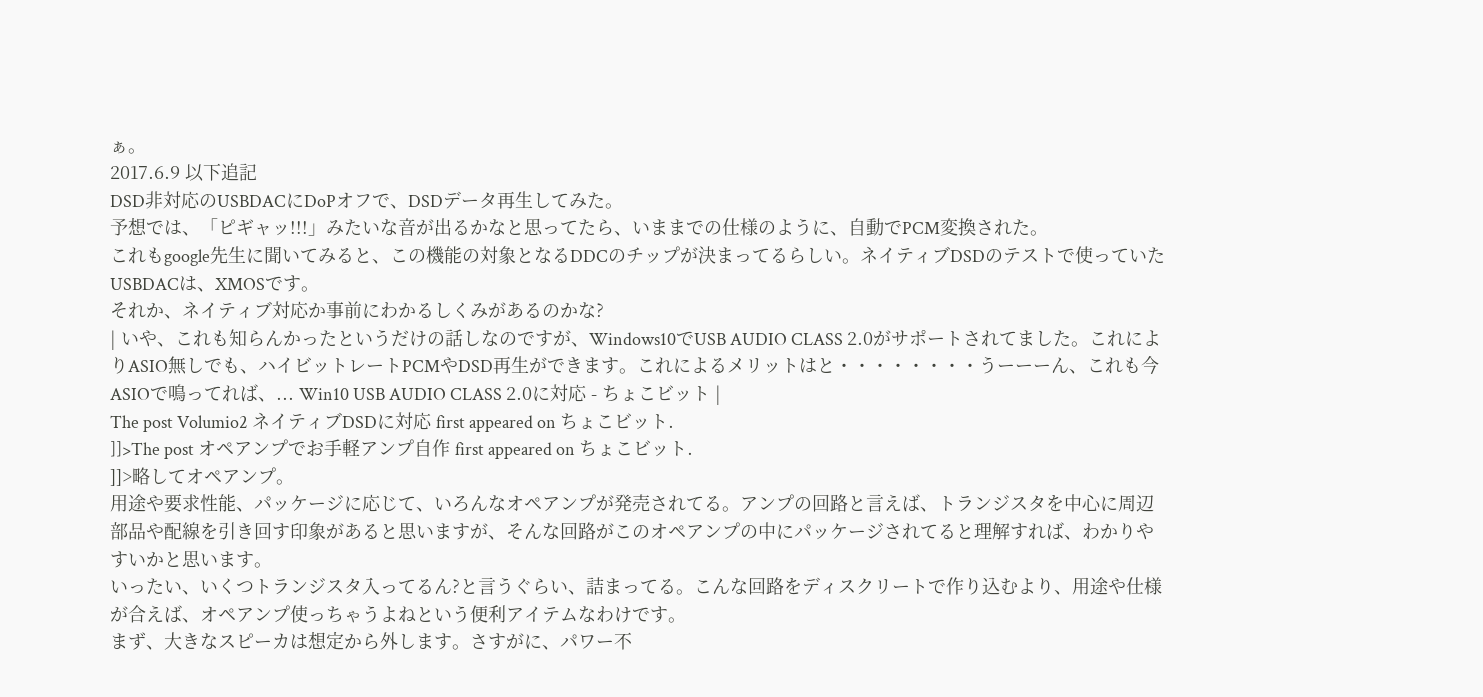ぁ。
2017.6.9 以下追記
DSD非対応のUSBDACにDoPオフで、DSDデータ再生してみた。
予想では、「ピギャッ!!!」みたいな音が出るかなと思ってたら、いままでの仕様のように、自動でPCM変換された。
これもgoogle先生に聞いてみると、この機能の対象となるDDCのチップが決まってるらしい。ネイティブDSDのテストで使っていたUSBDACは、XMOSです。
それか、ネイティブ対応か事前にわかるしくみがあるのかな?
| いや、これも知らんかったというだけの話しなのですが、Windows10でUSB AUDIO CLASS 2.0がサポートされてました。これによりASIO無しでも、ハイビットレートPCMやDSD再生ができます。これによるメリットはと・・・・・・・・うーーーん、これも今ASIOで鳴ってれば、... Win10 USB AUDIO CLASS 2.0に対応 - ちょこビット |
The post Volumio2 ネイティブDSDに対応 first appeared on ちょこビット.
]]>The post オペアンプでお手軽アンプ自作 first appeared on ちょこビット.
]]>略してオペアンプ。
用途や要求性能、パッケージに応じて、いろんなオペアンプが発売されてる。アンプの回路と言えば、トランジスタを中心に周辺部品や配線を引き回す印象があると思いますが、そんな回路がこのオペアンプの中にパッケージされてると理解すれば、わかりやすいかと思います。
いったい、いくつトランジスタ入ってるん?と言うぐらい、詰まってる。こんな回路をディスクリートで作り込むより、用途や仕様が合えば、オペアンプ使っちゃうよねという便利アイテムなわけです。
まず、大きなスピーカは想定から外します。さすがに、パワー不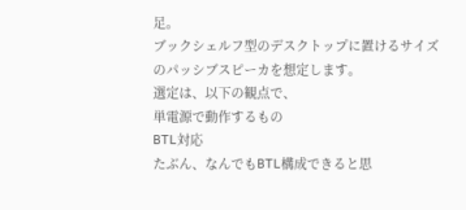足。
ブックシェルフ型のデスクトップに置けるサイズのパッシブスピーカを想定します。
選定は、以下の観点で、
単電源で動作するもの
BTL対応
たぶん、なんでもBTL構成できると思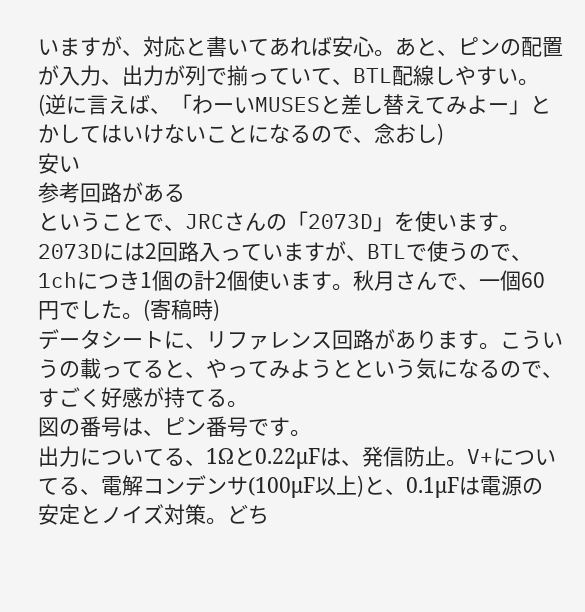いますが、対応と書いてあれば安心。あと、ピンの配置が入力、出力が列で揃っていて、BTL配線しやすい。(逆に言えば、「わーいMUSESと差し替えてみよー」とかしてはいけないことになるので、念おし)
安い
参考回路がある
ということで、JRCさんの「2073D」を使います。
2073Dには2回路入っていますが、BTLで使うので、1chにつき1個の計2個使います。秋月さんで、一個60円でした。(寄稿時)
データシートに、リファレンス回路があります。こういうの載ってると、やってみようとという気になるので、すごく好感が持てる。
図の番号は、ピン番号です。
出力についてる、1Ωと0.22μFは、発信防止。V+についてる、電解コンデンサ(100μF以上)と、0.1μFは電源の安定とノイズ対策。どち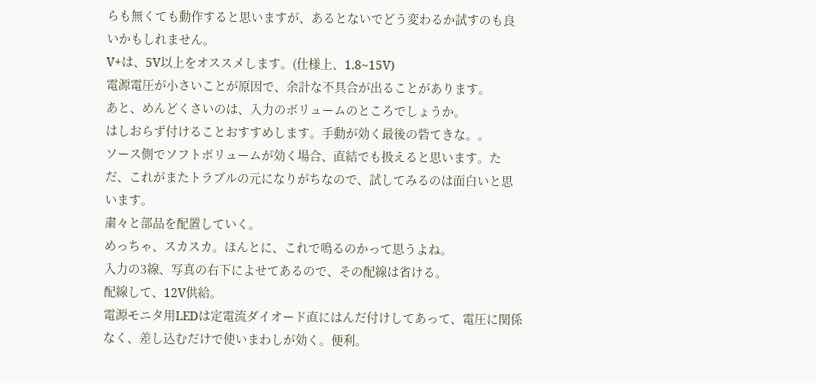らも無くても動作すると思いますが、あるとないでどう変わるか試すのも良いかもしれません。
V+は、5V以上をオススメします。(仕様上、1.8~15V)
電源電圧が小さいことが原因で、余計な不具合が出ることがあります。
あと、めんどくさいのは、入力のボリュームのところでしょうか。
はしおらず付けることおすすめします。手動が効く最後の砦てきな。。
ソース側でソフトボリュームが効く場合、直結でも扱えると思います。ただ、これがまたトラブルの元になりがちなので、試してみるのは面白いと思います。
粛々と部品を配置していく。
めっちゃ、スカスカ。ほんとに、これで鳴るのかって思うよね。
入力の3線、写真の右下によせてあるので、その配線は省ける。
配線して、12V供給。
電源モニタ用LEDは定電流ダイオード直にはんだ付けしてあって、電圧に関係なく、差し込むだけで使いまわしが効く。便利。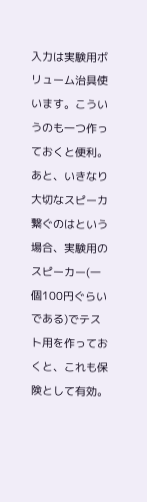入力は実験用ボリューム治具使います。こういうのも一つ作っておくと便利。
あと、いきなり大切なスピーカ繋ぐのはという場合、実験用のスピーカー(一個100円ぐらいである)でテスト用を作っておくと、これも保険として有効。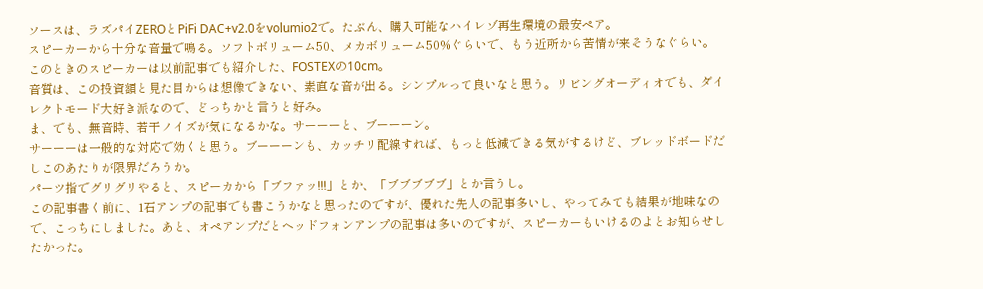ソースは、ラズパイZEROとPiFi DAC+v2.0をvolumio2で。たぶん、購入可能なハイレゾ再生環境の最安ペア。
スピーカーから十分な音量で鳴る。ソフトボリューム50、メカボリューム50%ぐらいで、もう近所から苦情が来そうなぐらい。
このときのスピーカーは以前記事でも紹介した、FOSTEXの10cm。
音質は、この投資額と見た目からは想像できない、素直な音が出る。シンプルって良いなと思う。リビングオーディオでも、ダイレクトモード大好き派なので、どっちかと言うと好み。
ま、でも、無音時、若干ノイズが気になるかな。サーーーと、ブーーーン。
サーーーは一般的な対応で効くと思う。ブーーーンも、カッチリ配線すれば、もっと低減できる気がするけど、ブレッドボードだしこのあたりが限界だろうか。
パーツ指でグリグリやると、スピーカから「ブファッ!!!」とか、「ブブブブブ」とか言うし。
この記事書く前に、1石アンプの記事でも書こうかなと思ったのですが、優れた先人の記事多いし、やってみても結果が地味なので、こっちにしました。あと、オペアンプだとヘッドフォンアンプの記事は多いのですが、スピーカーもいけるのよとお知らせしたかった。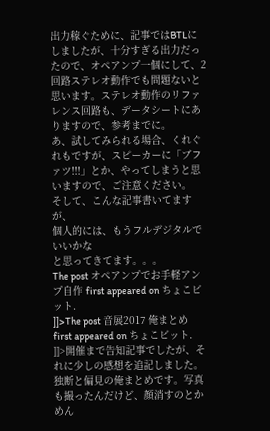出力稼ぐために、記事ではBTLにしましたが、十分すぎる出力だったので、オペアンプ一個にして、2回路ステレオ動作でも問題ないと思います。ステレオ動作のリファレンス回路も、データシートにありますので、参考までに。
あ、試してみられる場合、くれぐれもですが、スピーカーに「ブファツ!!!」とか、やってしまうと思いますので、ご注意ください。
そして、こんな記事書いてますが、
個人的には、もうフルデジタルでいいかな
と思ってきてます。。。
The post オペアンプでお手軽アンプ自作 first appeared on ちょこビット.
]]>The post 音展2017 俺まとめ first appeared on ちょこビット.
]]>開催まで告知記事でしたが、それに少しの感想を追記しました。独断と偏見の俺まとめです。写真も撮ったんだけど、顔消すのとかめん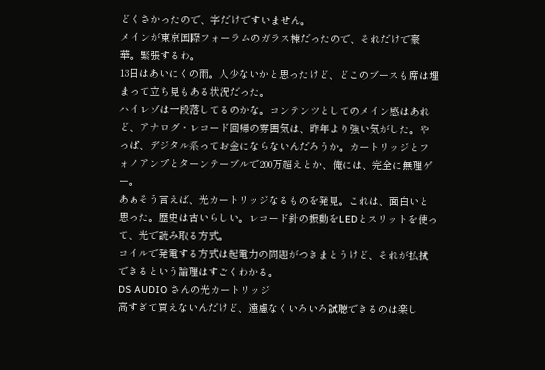どくさかったので、字だけですいません。
メインが東京国際フォーラムのガラス棟だったので、それだけで豪華。緊張するわ。
13日はあいにくの雨。人少ないかと思ったけど、どこのブースも席は埋まって立ち見もある状況だった。
ハイレゾは一段落してるのかな。コンテンツとしてのメイン感はあれど、アナログ・レコード回帰の雰囲気は、昨年より強い気がした。やっぱ、デジタル系ってお金にならないんだろうか。カートリッジとフォノアンプとターンテーブルで200万超えとか、俺には、完全に無理ゲー。
あぁそう言えば、光カートリッジなるものを発見。これは、面白いと思った。歴史は古いらしい。レコード針の振動をLEDとスリットを使って、光で読み取る方式。
コイルで発電する方式は起電力の問題がつきまとうけど、それが払拭できるという論理はすごくわかる。
DS AUDIO さんの光カートリッジ
高すぎて買えないんだけど、遠慮なくいろいろ試聴できるのは楽し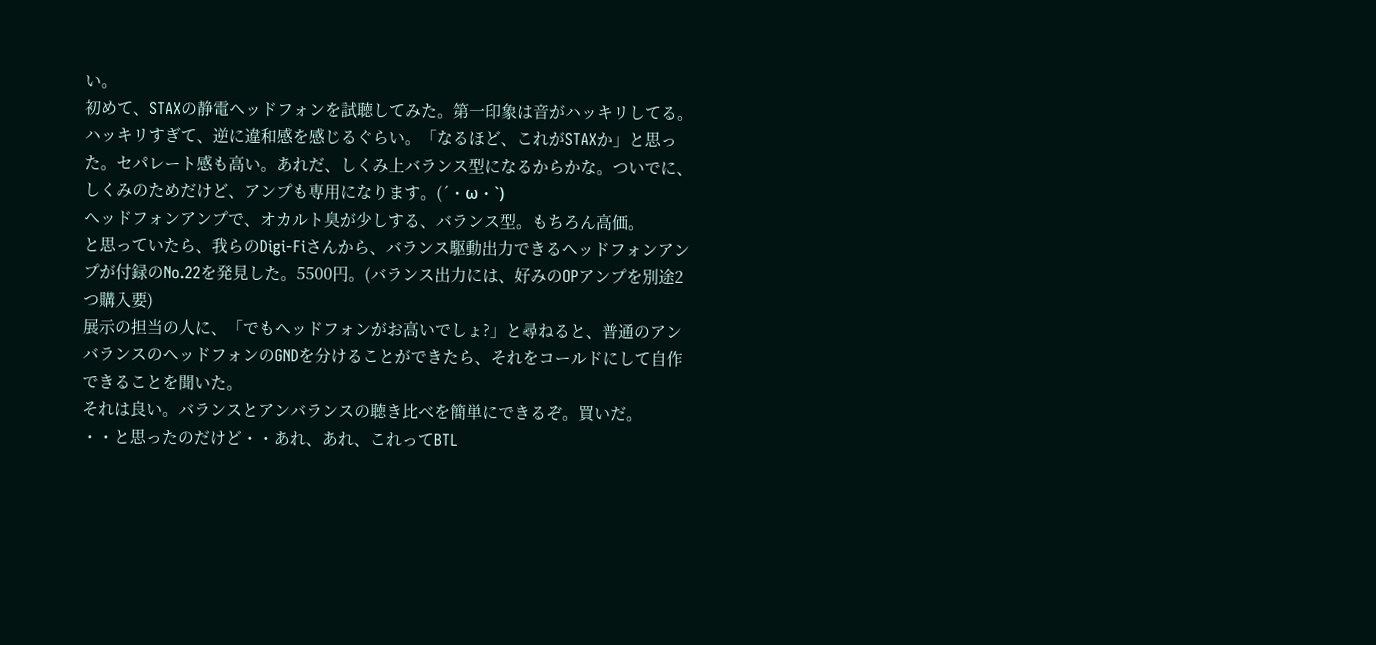い。
初めて、STAXの静電ヘッドフォンを試聴してみた。第一印象は音がハッキリしてる。ハッキリすぎて、逆に違和感を感じるぐらい。「なるほど、これがSTAXか」と思った。セパレート感も高い。あれだ、しくみ上バランス型になるからかな。ついでに、しくみのためだけど、アンプも専用になります。(´・ω・`)
ヘッドフォンアンプで、オカルト臭が少しする、バランス型。もちろん高価。
と思っていたら、我らのDigi-Fiさんから、バランス駆動出力できるヘッドフォンアンプが付録のNo.22を発見した。5500円。(バランス出力には、好みのOPアンプを別途2つ購入要)
展示の担当の人に、「でもヘッドフォンがお高いでしょ?」と尋ねると、普通のアンバランスのヘッドフォンのGNDを分けることができたら、それをコールドにして自作できることを聞いた。
それは良い。バランスとアンバランスの聴き比べを簡単にできるぞ。買いだ。
・・と思ったのだけど・・あれ、あれ、これってBTL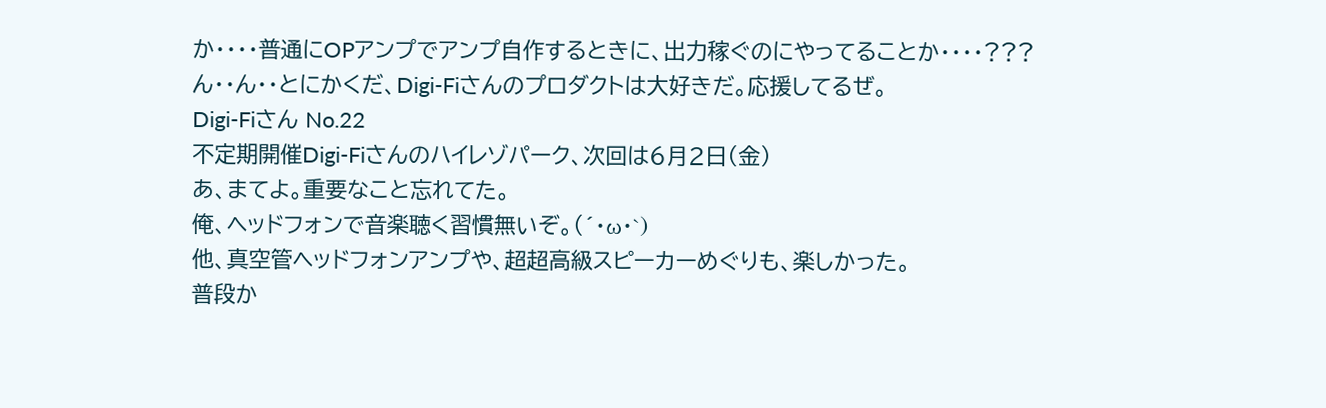か・・・・普通にOPアンプでアンプ自作するときに、出力稼ぐのにやってることか・・・・???
ん・・ん・・とにかくだ、Digi-Fiさんのプロダクトは大好きだ。応援してるぜ。
Digi-Fiさん No.22
不定期開催Digi-Fiさんのハイレゾパーク、次回は6月2日(金)
あ、まてよ。重要なこと忘れてた。
俺、ヘッドフォンで音楽聴く習慣無いぞ。(´・ω・`)
他、真空管ヘッドフォンアンプや、超超高級スピーカーめぐりも、楽しかった。
普段か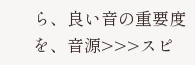ら、良い音の重要度を、音源>>>スピ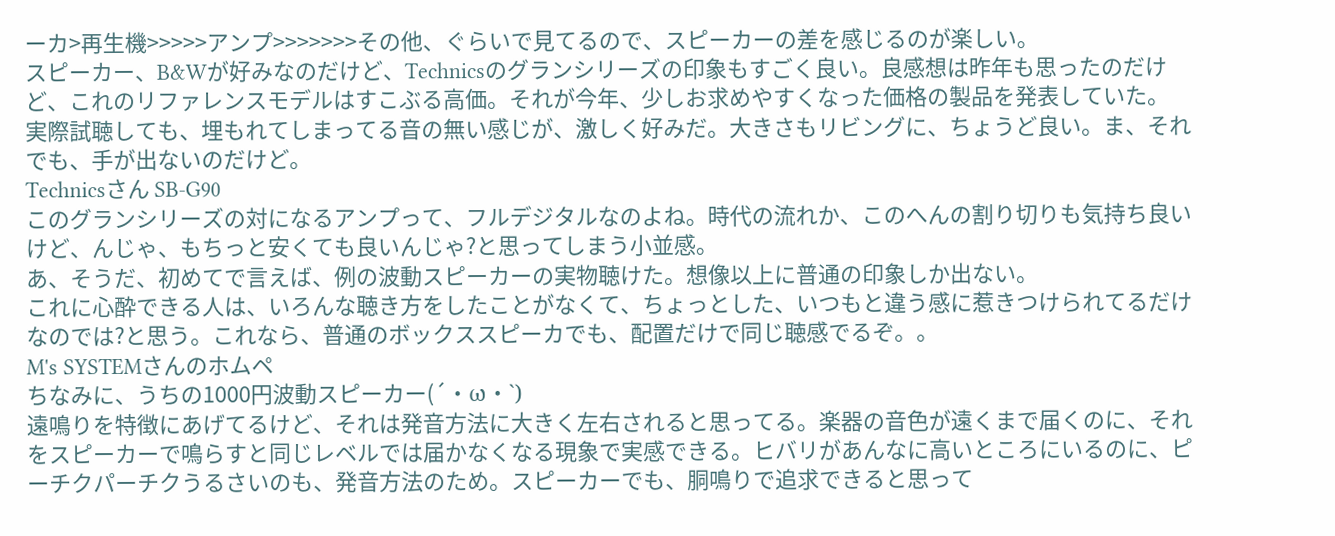ーカ>再生機>>>>>アンプ>>>>>>>その他、ぐらいで見てるので、スピーカーの差を感じるのが楽しい。
スピーカー、B&Wが好みなのだけど、Technicsのグランシリーズの印象もすごく良い。良感想は昨年も思ったのだけど、これのリファレンスモデルはすこぶる高価。それが今年、少しお求めやすくなった価格の製品を発表していた。
実際試聴しても、埋もれてしまってる音の無い感じが、激しく好みだ。大きさもリビングに、ちょうど良い。ま、それでも、手が出ないのだけど。
Technicsさん SB-G90
このグランシリーズの対になるアンプって、フルデジタルなのよね。時代の流れか、このへんの割り切りも気持ち良いけど、んじゃ、もちっと安くても良いんじゃ?と思ってしまう小並感。
あ、そうだ、初めてで言えば、例の波動スピーカーの実物聴けた。想像以上に普通の印象しか出ない。
これに心酔できる人は、いろんな聴き方をしたことがなくて、ちょっとした、いつもと違う感に惹きつけられてるだけなのでは?と思う。これなら、普通のボックススピーカでも、配置だけで同じ聴感でるぞ。。
M's SYSTEMさんのホムペ
ちなみに、うちの1000円波動スピーカー(´・ω・`)
遠鳴りを特徴にあげてるけど、それは発音方法に大きく左右されると思ってる。楽器の音色が遠くまで届くのに、それをスピーカーで鳴らすと同じレベルでは届かなくなる現象で実感できる。ヒバリがあんなに高いところにいるのに、ピーチクパーチクうるさいのも、発音方法のため。スピーカーでも、胴鳴りで追求できると思って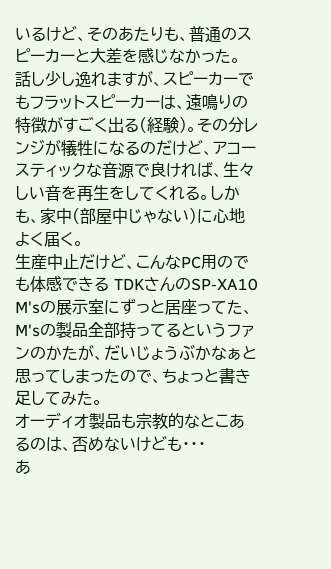いるけど、そのあたりも、普通のスピーカーと大差を感じなかった。
話し少し逸れますが、スピーカーでもフラットスピーカーは、遠鳴りの特徴がすごく出る(経験)。その分レンジが犠牲になるのだけど、アコースティックな音源で良ければ、生々しい音を再生をしてくれる。しかも、家中(部屋中じゃない)に心地よく届く。
生産中止だけど、こんなPC用のでも体感できる TDKさんのSP-XA10
M'sの展示室にずっと居座ってた、M'sの製品全部持ってるというファンのかたが、だいじょうぶかなぁと思ってしまったので、ちょっと書き足してみた。
オーディオ製品も宗教的なとこあるのは、否めないけども・・・
あ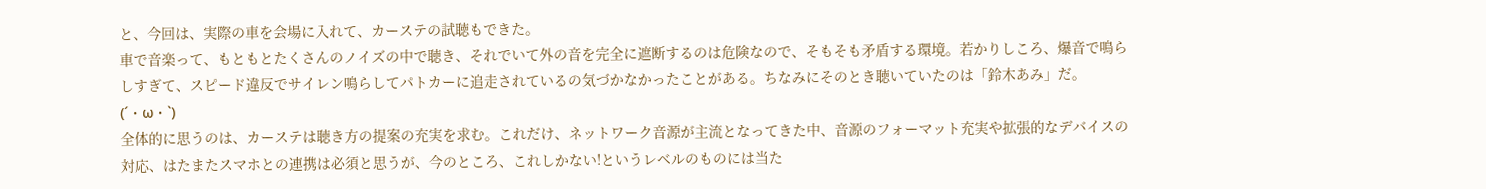と、今回は、実際の車を会場に入れて、カーステの試聴もできた。
車で音楽って、もともとたくさんのノイズの中で聴き、それでいて外の音を完全に遮断するのは危険なので、そもそも矛盾する環境。若かりしころ、爆音で鳴らしすぎて、スピード違反でサイレン鳴らしてパトカーに追走されているの気づかなかったことがある。ちなみにそのとき聴いていたのは「鈴木あみ」だ。(´・ω・`)
全体的に思うのは、カーステは聴き方の提案の充実を求む。これだけ、ネットワーク音源が主流となってきた中、音源のフォーマット充実や拡張的なデバイスの対応、はたまたスマホとの連携は必須と思うが、今のところ、これしかない!というレベルのものには当た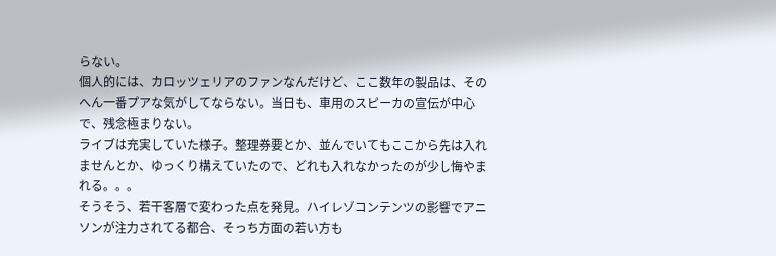らない。
個人的には、カロッツェリアのファンなんだけど、ここ数年の製品は、そのへん一番プアな気がしてならない。当日も、車用のスピーカの宣伝が中心で、残念極まりない。
ライブは充実していた様子。整理券要とか、並んでいてもここから先は入れませんとか、ゆっくり構えていたので、どれも入れなかったのが少し悔やまれる。。。
そうそう、若干客層で変わった点を発見。ハイレゾコンテンツの影響でアニソンが注力されてる都合、そっち方面の若い方も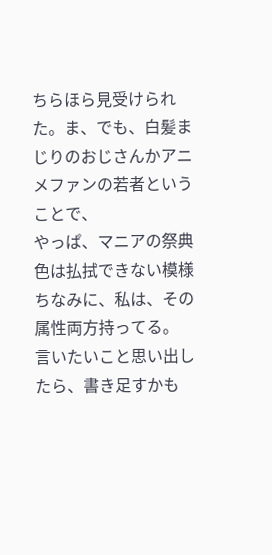ちらほら見受けられた。ま、でも、白髪まじりのおじさんかアニメファンの若者ということで、
やっぱ、マニアの祭典色は払拭できない模様
ちなみに、私は、その属性両方持ってる。
言いたいこと思い出したら、書き足すかも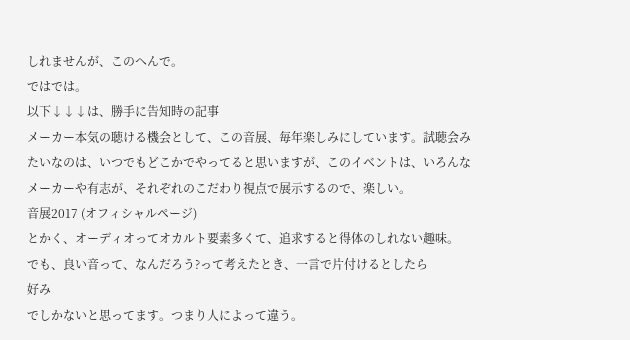しれませんが、このへんで。
ではでは。
以下↓↓↓は、勝手に告知時の記事
メーカー本気の聴ける機会として、この音展、毎年楽しみにしています。試聴会みたいなのは、いつでもどこかでやってると思いますが、このイベントは、いろんなメーカーや有志が、それぞれのこだわり視点で展示するので、楽しい。
音展2017 (オフィシャルページ)
とかく、オーディオってオカルト要素多くて、追求すると得体のしれない趣味。
でも、良い音って、なんだろう?って考えたとき、一言で片付けるとしたら
好み
でしかないと思ってます。つまり人によって違う。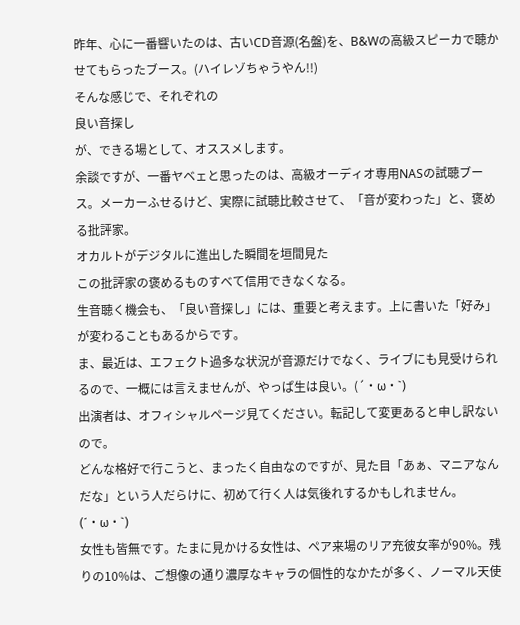昨年、心に一番響いたのは、古いCD音源(名盤)を、B&Wの高級スピーカで聴かせてもらったブース。(ハイレゾちゃうやん!!)
そんな感じで、それぞれの
良い音探し
が、できる場として、オススメします。
余談ですが、一番ヤベェと思ったのは、高級オーディオ専用NASの試聴ブース。メーカーふせるけど、実際に試聴比較させて、「音が変わった」と、褒める批評家。
オカルトがデジタルに進出した瞬間を垣間見た
この批評家の褒めるものすべて信用できなくなる。
生音聴く機会も、「良い音探し」には、重要と考えます。上に書いた「好み」が変わることもあるからです。
ま、最近は、エフェクト過多な状況が音源だけでなく、ライブにも見受けられるので、一概には言えませんが、やっぱ生は良い。(´・ω・`)
出演者は、オフィシャルページ見てください。転記して変更あると申し訳ないので。
どんな格好で行こうと、まったく自由なのですが、見た目「あぁ、マニアなんだな」という人だらけに、初めて行く人は気後れするかもしれません。(´・ω・`)
女性も皆無です。たまに見かける女性は、ペア来場のリア充彼女率が90%。残りの10%は、ご想像の通り濃厚なキャラの個性的なかたが多く、ノーマル天使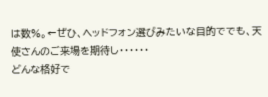は数%。←ぜひ、ヘッドフォン選びみたいな目的ででも、天使さんのご来場を期待し・・・・・・
どんな格好で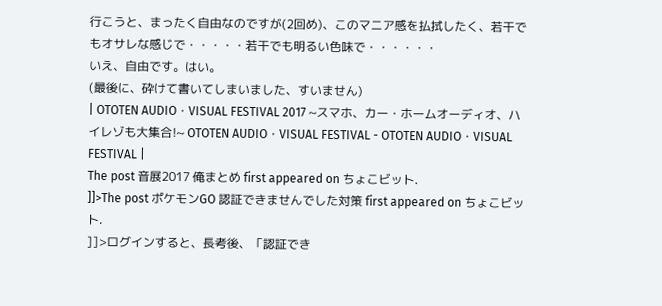行こうと、まったく自由なのですが(2回め)、このマニア感を払拭したく、若干でもオサレな感じで・・・・・若干でも明るい色味で・・・・・・
いえ、自由です。はい。
(最後に、砕けて書いてしまいました、すいません)
| OTOTEN AUDIO・VISUAL FESTIVAL 2017 ~スマホ、カー・ホームオーディオ、ハイレゾも大集合!~ OTOTEN AUDIO・VISUAL FESTIVAL - OTOTEN AUDIO・VISUAL FESTIVAL |
The post 音展2017 俺まとめ first appeared on ちょこビット.
]]>The post ポケモンGO 認証できませんでした対策 first appeared on ちょこビット.
]]>ログインすると、長考後、「認証でき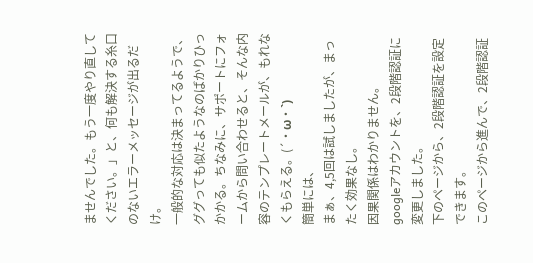ませんでした。もう一度やり直してください。」と、何も解決する糸口のないエラーメッセージが出るだけ。
一般的な対応は決まってるようで、ググっても似たようなのばかりひっかかる。ちなみに、サポートにフォームから問い合わせると、そんな内容のテンプレートメールが、もれなくもらえる。(´・ω・`)
簡単には、
まぁ、4,5回は試しましたが、まったく効果なし。
因果関係はわかりません。
googleアカウントを、2段階認証に変更しました。
下のページから、2段階認証を設定できます。
このページから進んで、2段階認証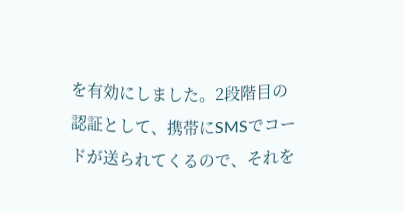を有効にしました。2段階目の認証として、携帯にSMSでコードが送られてくるので、それを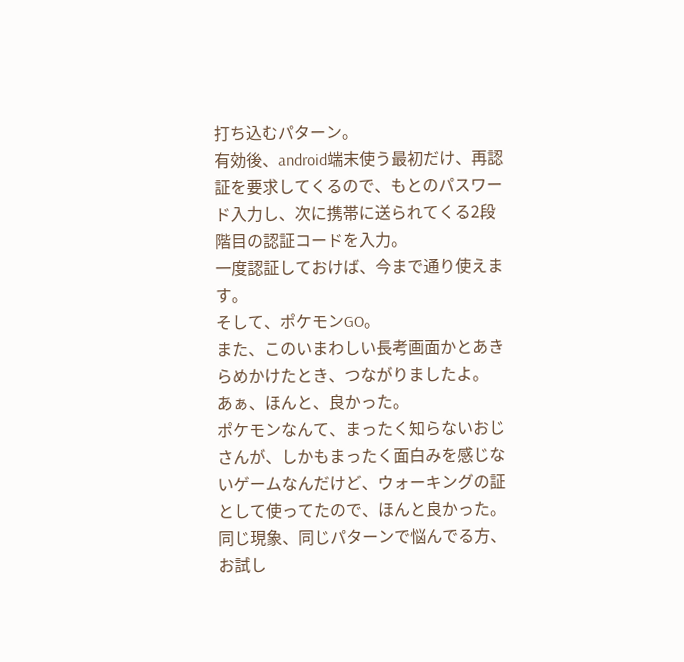打ち込むパターン。
有効後、android端末使う最初だけ、再認証を要求してくるので、もとのパスワード入力し、次に携帯に送られてくる2段階目の認証コードを入力。
一度認証しておけば、今まで通り使えます。
そして、ポケモンGO。
また、このいまわしい長考画面かとあきらめかけたとき、つながりましたよ。
あぁ、ほんと、良かった。
ポケモンなんて、まったく知らないおじさんが、しかもまったく面白みを感じないゲームなんだけど、ウォーキングの証として使ってたので、ほんと良かった。
同じ現象、同じパターンで悩んでる方、お試し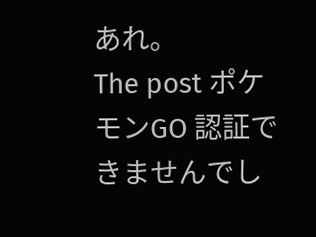あれ。
The post ポケモンGO 認証できませんでし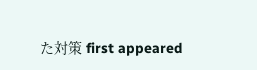た対策 first appeared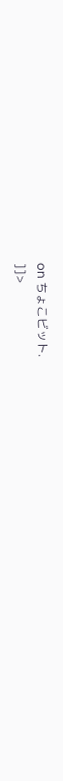on ちょこビット.
]]>